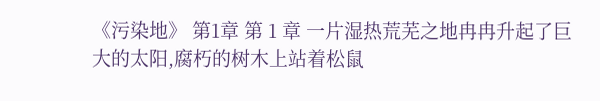《污染地》 第1章 第 1 章 一片湿热荒芜之地冉冉升起了巨大的太阳,腐朽的树木上站着松鼠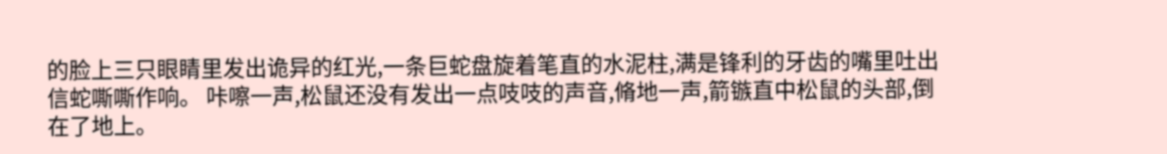的脸上三只眼睛里发出诡异的红光,一条巨蛇盘旋着笔直的水泥柱,满是锋利的牙齿的嘴里吐出信蛇嘶嘶作响。 咔嚓一声,松鼠还没有发出一点吱吱的声音,脩地一声,箭镞直中松鼠的头部,倒在了地上。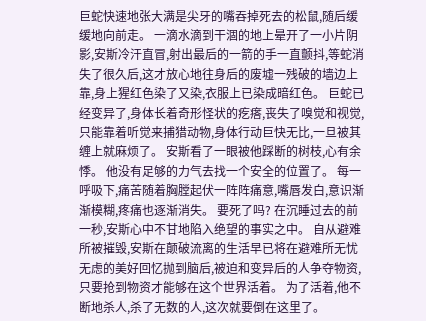巨蛇快速地张大满是尖牙的嘴吞掉死去的松鼠,随后缓缓地向前走。 一滴水滴到干涸的地上晕开了一小片阴影,安斯冷汗直冒,射出最后的一箭的手一直颤抖,等蛇消失了很久后,这才放心地往身后的废墟一残破的墙边上靠,身上猩红色染了又染,衣服上已染成暗红色。 巨蛇已经变异了,身体长着奇形怪状的疙瘩,丧失了嗅觉和视觉,只能靠着听觉来捕猎动物,身体行动巨快无比,一旦被其缠上就麻烦了。 安斯看了一眼被他踩断的树枝,心有余悸。 他没有足够的力气去找一个安全的位置了。 每一呼吸下,痛苦随着胸膛起伏一阵阵痛意,嘴唇发白,意识渐渐模糊,疼痛也逐渐消失。 要死了吗? 在沉睡过去的前一秒,安斯心中不甘地陷入绝望的事实之中。 自从避难所被摧毁,安斯在颠破流离的生活早已将在避难所无忧无虑的美好回忆抛到脑后,被迫和变异后的人争夺物资,只要抢到物资才能够在这个世界活着。 为了活着,他不断地杀人,杀了无数的人,这次就要倒在这里了。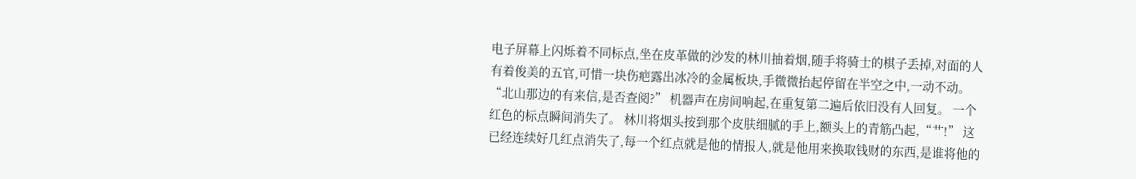电子屏幕上闪烁着不同标点,坐在皮革做的沙发的林川抽着烟,随手将骑士的棋子丢掉,对面的人有着俊美的五官,可惜一块伤疤露出冰冷的金属板块,手微微抬起停留在半空之中,一动不动。 “北山那边的有来信,是否查阅?” 机器声在房间响起,在重复第二遍后依旧没有人回复。 一个红色的标点瞬间消失了。 林川将烟头按到那个皮肤细腻的手上,额头上的青筋凸起,“艹!” 这已经连续好几红点消失了,每一个红点就是他的情报人,就是他用来换取钱财的东西,是谁将他的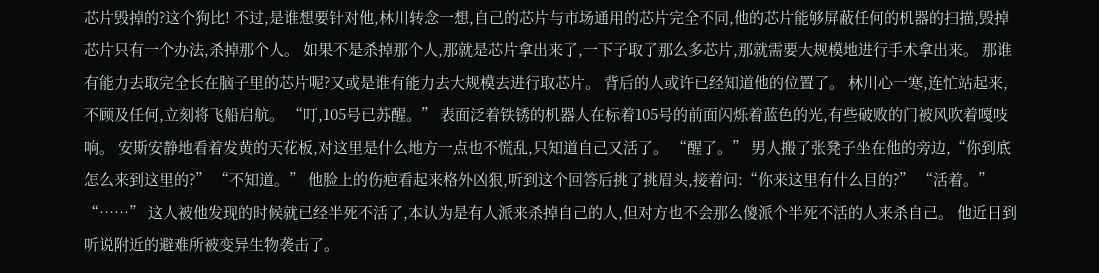芯片毁掉的?这个狗比! 不过,是谁想要针对他,林川转念一想,自己的芯片与市场通用的芯片完全不同,他的芯片能够屏蔽任何的机器的扫描,毁掉芯片只有一个办法,杀掉那个人。 如果不是杀掉那个人,那就是芯片拿出来了,一下子取了那么多芯片,那就需要大规模地进行手术拿出来。 那谁有能力去取完全长在脑子里的芯片呢?又或是谁有能力去大规模去进行取芯片。 背后的人或许已经知道他的位置了。 林川心一寒,连忙站起来,不顾及任何,立刻将飞船启航。 “叮,105号已苏醒。” 表面泛着铁锈的机器人在标着105号的前面闪烁着蓝色的光,有些破败的门被风吹着嘎吱响。 安斯安静地看着发黄的天花板,对这里是什么地方一点也不慌乱,只知道自己又活了。 “醒了。” 男人搬了张凳子坐在他的旁边,“你到底怎么来到这里的?” “不知道。” 他脸上的伤疤看起来格外凶狠,听到这个回答后挑了挑眉头,接着问:“你来这里有什么目的?” “活着。” “……” 这人被他发现的时候就已经半死不活了,本认为是有人派来杀掉自己的人,但对方也不会那么傻派个半死不活的人来杀自己。 他近日到听说附近的避难所被变异生物袭击了。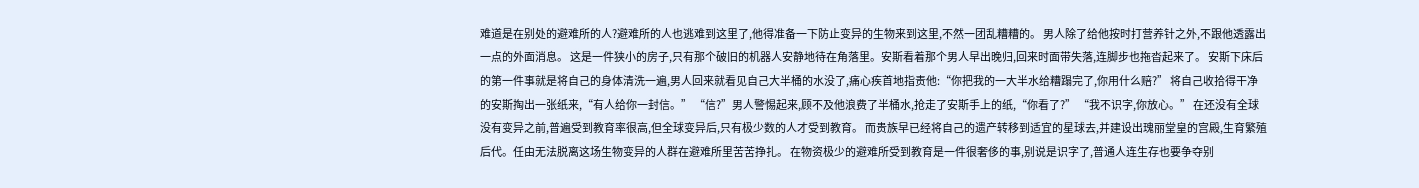难道是在别处的避难所的人?避难所的人也逃难到这里了,他得准备一下防止变异的生物来到这里,不然一团乱糟糟的。 男人除了给他按时打营养针之外,不跟他透露出一点的外面消息。 这是一件狭小的房子,只有那个破旧的机器人安静地待在角落里。安斯看着那个男人早出晚归,回来时面带失落,连脚步也拖沓起来了。 安斯下床后的第一件事就是将自己的身体清洗一遍,男人回来就看见自己大半桶的水没了,痛心疾首地指责他:“你把我的一大半水给糟蹋完了,你用什么赔?” 将自己收拾得干净的安斯掏出一张纸来,“有人给你一封信。” “信?”男人警惕起来,顾不及他浪费了半桶水,抢走了安斯手上的纸,“你看了?” “我不识字,你放心。” 在还没有全球没有变异之前,普遍受到教育率很高,但全球变异后,只有极少数的人才受到教育。 而贵族早已经将自己的遗产转移到适宜的星球去,并建设出瑰丽堂皇的宫殿,生育繁殖后代。任由无法脱离这场生物变异的人群在避难所里苦苦挣扎。 在物资极少的避难所受到教育是一件很奢侈的事,别说是识字了,普通人连生存也要争夺别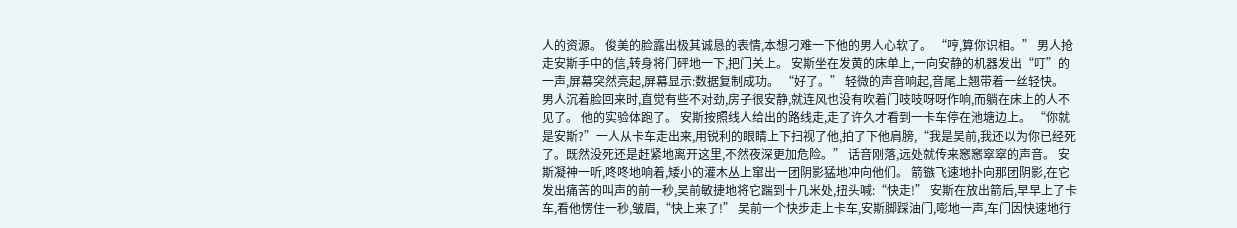人的资源。 俊美的脸露出极其诚恳的表情,本想刁难一下他的男人心软了。 “哼,算你识相。” 男人抢走安斯手中的信,转身将门砰地一下,把门关上。 安斯坐在发黄的床单上,一向安静的机器发出“叮”的一声,屏幕突然亮起,屏幕显示:数据复制成功。 “好了。” 轻微的声音响起,音尾上翘带着一丝轻快。 男人沉着脸回来时,直觉有些不对劲,房子很安静,就连风也没有吹着门吱吱呀呀作响,而躺在床上的人不见了。 他的实验体跑了。 安斯按照线人给出的路线走,走了许久才看到一卡车停在池塘边上。 “你就是安斯?”一人从卡车走出来,用锐利的眼睛上下扫视了他,拍了下他肩膀,“我是吴前,我还以为你已经死了。既然没死还是赶紧地离开这里,不然夜深更加危险。” 话音刚落,远处就传来窸窸窣窣的声音。 安斯凝神一听,咚咚地响着,矮小的灌木丛上窜出一团阴影猛地冲向他们。 箭镞飞速地扑向那团阴影,在它发出痛苦的叫声的前一秒,吴前敏捷地将它踹到十几米处,扭头喊:“快走!” 安斯在放出箭后,早早上了卡车,看他愣住一秒,皱眉,“快上来了!” 吴前一个快步走上卡车,安斯脚踩油门,嘭地一声,车门因快速地行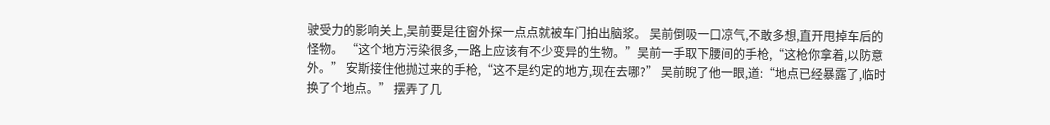驶受力的影响关上,吴前要是往窗外探一点点就被车门拍出脑浆。 吴前倒吸一口凉气,不敢多想,直开甩掉车后的怪物。 “这个地方污染很多,一路上应该有不少变异的生物。”吴前一手取下腰间的手枪,“这枪你拿着,以防意外。” 安斯接住他抛过来的手枪,“这不是约定的地方,现在去哪?” 吴前睨了他一眼,道:“地点已经暴露了,临时换了个地点。” 摆弄了几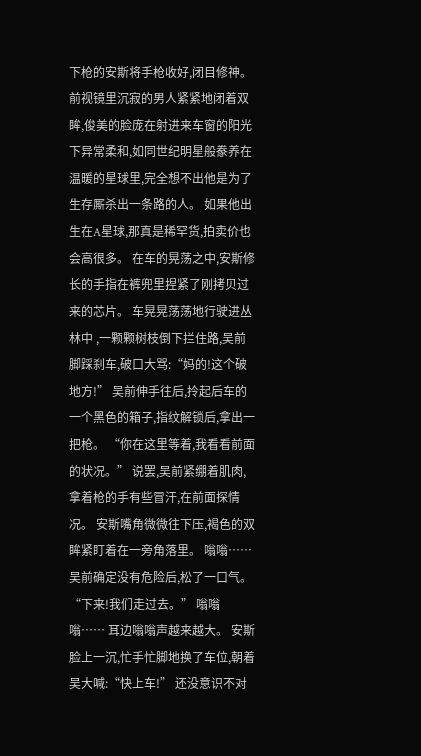下枪的安斯将手枪收好,闭目修神。 前视镜里沉寂的男人紧紧地闭着双眸,俊美的脸庞在射进来车窗的阳光下异常柔和,如同世纪明星般豢养在温暖的星球里,完全想不出他是为了生存厮杀出一条路的人。 如果他出生在A星球,那真是稀罕货,拍卖价也会高很多。 在车的晃荡之中,安斯修长的手指在裤兜里捏紧了刚拷贝过来的芯片。 车晃晃荡荡地行驶进丛林中 ,一颗颗树枝倒下拦住路,吴前脚踩刹车,破口大骂:“妈的!这个破地方!” 吴前伸手往后,拎起后车的一个黑色的箱子,指纹解锁后,拿出一把枪。 “你在这里等着,我看看前面的状况。” 说罢,吴前紧绷着肌肉,拿着枪的手有些冒汗,在前面探情况。 安斯嘴角微微往下压,褐色的双眸紧盯着在一旁角落里。 嗡嗡…… 吴前确定没有危险后,松了一口气。 “下来!我们走过去。” 嗡嗡嗡…… 耳边嗡嗡声越来越大。 安斯脸上一沉,忙手忙脚地换了车位,朝着吴大喊:“快上车!” 还没意识不对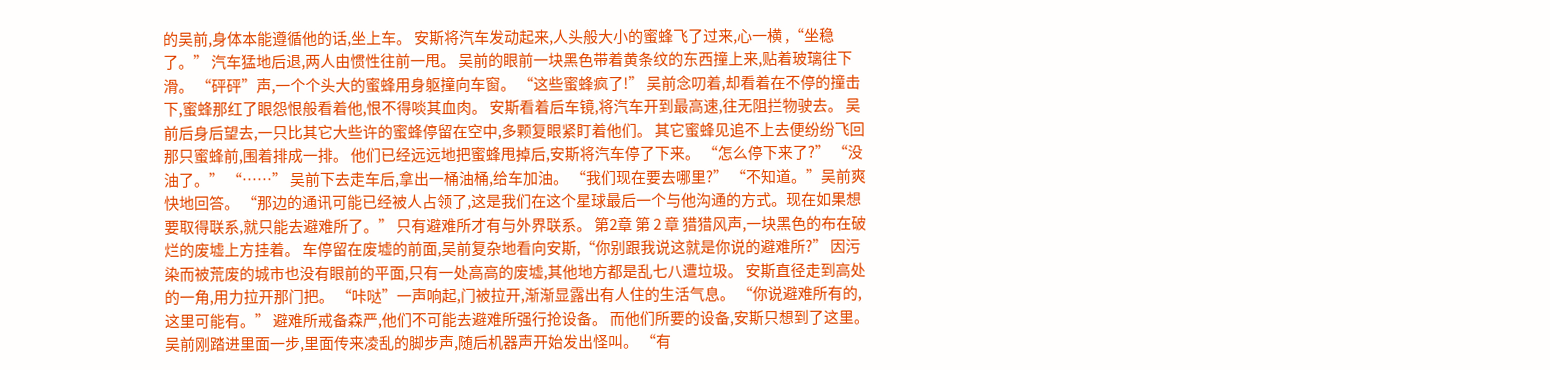的吴前,身体本能遵循他的话,坐上车。 安斯将汽车发动起来,人头般大小的蜜蜂飞了过来,心一横 ,“坐稳了。” 汽车猛地后退,两人由惯性往前一甩。 吴前的眼前一块黑色带着黄条纹的东西撞上来,贴着玻璃往下滑。 “砰砰”声,一个个头大的蜜蜂用身躯撞向车窗。 “这些蜜蜂疯了!” 吴前念叨着,却看着在不停的撞击下,蜜蜂那红了眼怨恨般看着他,恨不得啖其血肉。 安斯看着后车镜,将汽车开到最高速,往无阻拦物驶去。 吴前后身后望去,一只比其它大些许的蜜蜂停留在空中,多颗复眼紧盯着他们。 其它蜜蜂见追不上去便纷纷飞回那只蜜蜂前,围着排成一排。 他们已经远远地把蜜蜂甩掉后,安斯将汽车停了下来。 “怎么停下来了?” “没油了。” “……” 吴前下去走车后,拿出一桶油桶,给车加油。 “我们现在要去哪里?” “不知道。”吴前爽快地回答。 “那边的通讯可能已经被人占领了,这是我们在这个星球最后一个与他沟通的方式。现在如果想要取得联系,就只能去避难所了。” 只有避难所才有与外界联系。 第2章 第 2 章 猎猎风声,一块黑色的布在破烂的废墟上方挂着。 车停留在废墟的前面,吴前复杂地看向安斯,“你别跟我说这就是你说的避难所?” 因污染而被荒废的城市也没有眼前的平面,只有一处高高的废墟,其他地方都是乱七八遭垃圾。 安斯直径走到高处的一角,用力拉开那门把。 “咔哒”一声响起,门被拉开,渐渐显露出有人住的生活气息。 “你说避难所有的,这里可能有。” 避难所戒备森严,他们不可能去避难所强行抢设备。 而他们所要的设备,安斯只想到了这里。 吴前刚踏进里面一步,里面传来凌乱的脚步声,随后机器声开始发出怪叫。 “有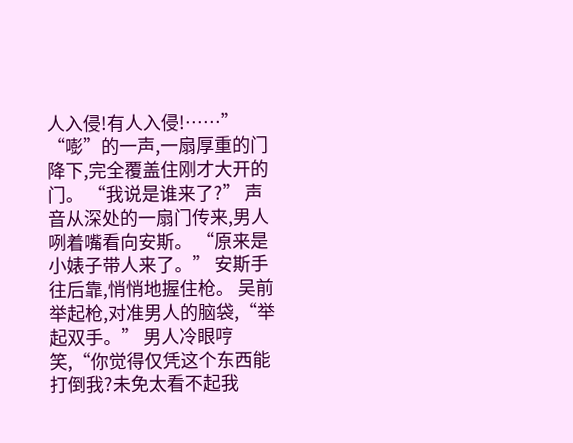人入侵!有人入侵!……” “嘭”的一声,一扇厚重的门降下,完全覆盖住刚才大开的门。 “我说是谁来了?” 声音从深处的一扇门传来,男人咧着嘴看向安斯。 “原来是小婊子带人来了。” 安斯手往后靠,悄悄地握住枪。 吴前举起枪,对准男人的脑袋,“举起双手。” 男人冷眼哼笑,“你觉得仅凭这个东西能打倒我?未免太看不起我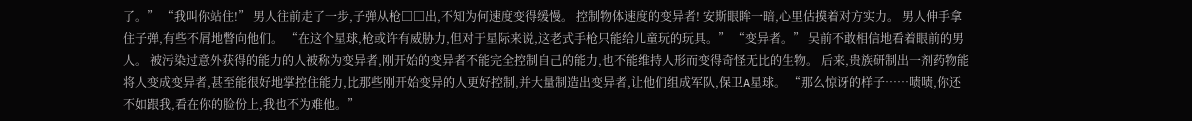了。” “我叫你站住!” 男人往前走了一步,子弹从枪□□出,不知为何速度变得缓慢。 控制物体速度的变异者! 安斯眼眸一暗,心里估摸着对方实力。 男人伸手拿住子弹,有些不屑地瞥向他们。 “在这个星球,枪或许有威胁力,但对于星际来说,这老式手枪只能给儿童玩的玩具。” “变异者。” 吴前不敢相信地看着眼前的男人。 被污染过意外获得的能力的人被称为变异者,刚开始的变异者不能完全控制自己的能力,也不能维持人形而变得奇怪无比的生物。 后来,贵族研制出一剂药物能将人变成变异者,甚至能很好地掌控住能力,比那些刚开始变异的人更好控制,并大量制造出变异者,让他们组成军队,保卫A星球。 “那么惊讶的样子……啧啧,你还不如跟我,看在你的脸份上,我也不为难他。”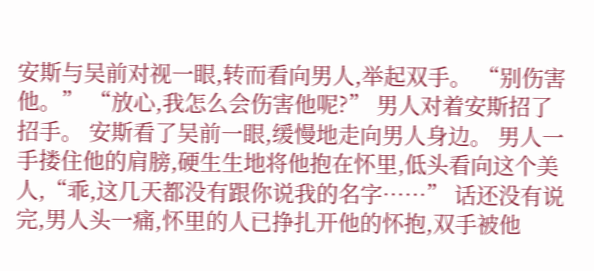安斯与吴前对视一眼,转而看向男人,举起双手。 “别伤害他。” “放心,我怎么会伤害他呢?” 男人对着安斯招了招手。 安斯看了吴前一眼,缓慢地走向男人身边。 男人一手搂住他的肩膀,硬生生地将他抱在怀里,低头看向这个美人,“乖,这几天都没有跟你说我的名字……” 话还没有说完,男人头一痛,怀里的人已挣扎开他的怀抱,双手被他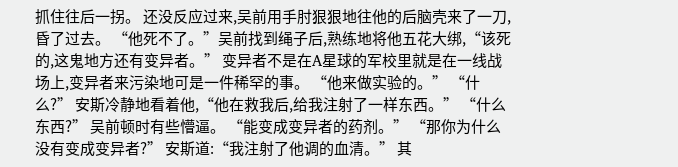抓住往后一拐。 还没反应过来,吴前用手肘狠狠地往他的后脑壳来了一刀,昏了过去。 “他死不了。”吴前找到绳子后,熟练地将他五花大绑,“该死的,这鬼地方还有变异者。” 变异者不是在A星球的军校里就是在一线战场上,变异者来污染地可是一件稀罕的事。 “他来做实验的。” “什么?” 安斯冷静地看着他,“他在救我后,给我注射了一样东西。” “什么东西?” 吴前顿时有些懵逼。 “能变成变异者的药剂。” “那你为什么没有变成变异者?” 安斯道:“我注射了他调的血清。” 其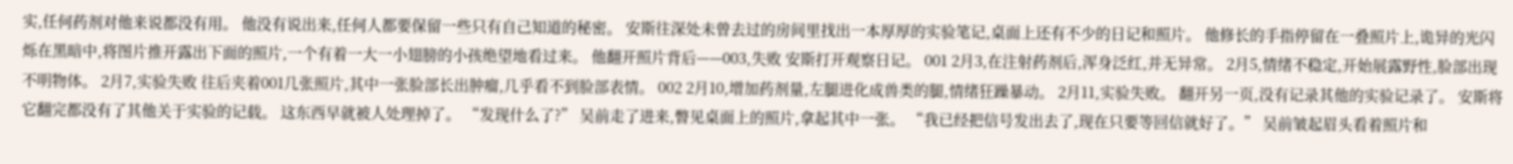实,任何药剂对他来说都没有用。 他没有说出来,任何人都要保留一些只有自己知道的秘密。 安斯往深处未曾去过的房间里找出一本厚厚的实验笔记,桌面上还有不少的日记和照片。 他修长的手指停留在一叠照片上,诡异的光闪烁在黑暗中,将图片推开露出下面的照片,一个有着一大一小翅膀的小孩绝望地看过来。 他翻开照片背后——003,失败 安斯打开观察日记。 001 2月3,在注射药剂后,浑身泛红,并无异常。 2月5,情绪不稳定,开始展露野性,脸部出现不明物体。 2月7,实验失败 往后夹着001几张照片,其中一张脸部长出肿瘤,几乎看不到脸部表情。 002 2月10,增加药剂量,左腿进化成兽类的腿,情绪狂躁暴动。 2月11,实验失败。 翻开另一页,没有记录其他的实验记录了。 安斯将它翻完都没有了其他关于实验的记载。 这东西早就被人处理掉了。 “发现什么了?” 吴前走了进来,瞥见桌面上的照片,拿起其中一张。 “我已经把信号发出去了,现在只要等回信就好了。” 吴前皱起眉头看着照片和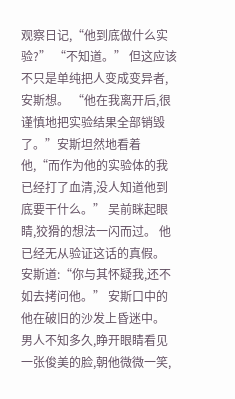观察日记,“他到底做什么实验?” “不知道。” 但这应该不只是单纯把人变成变异者,安斯想。 “他在我离开后,很谨慎地把实验结果全部销毁了。”安斯坦然地看着他,“而作为他的实验体的我已经打了血清,没人知道他到底要干什么。” 吴前眯起眼睛,狡猾的想法一闪而过。 他已经无从验证这话的真假。 安斯道:“你与其怀疑我,还不如去拷问他。” 安斯口中的他在破旧的沙发上昏迷中。 男人不知多久,睁开眼睛看见一张俊美的脸,朝他微微一笑,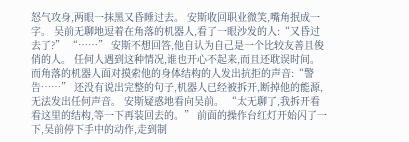怒气攻身,两眼一抹黑又昏睡过去。 安斯收回职业微笑,嘴角抿成一字。 吴前无聊地逗着在角落的机器人,看了一眼沙发的人:“又昏过去了?” “……” 安斯不想回答,他自认为自己是一个比较友善且俊俏的人。 任何人遇到这种情况,谁也开心不起来,而且还耽误时间。 而角落的机器人面对摸索他的身体结构的人发出抗拒的声音:“警告……” 还没有说出完整的句子,机器人已经被拆开,断掉他的能源,无法发出任何声音。 安斯疑惑地看向吴前。 “太无聊了,我拆开看看这里的结构,等一下再装回去的。” 前面的操作台红灯开始闪了一下,吴前停下手中的动作,走到制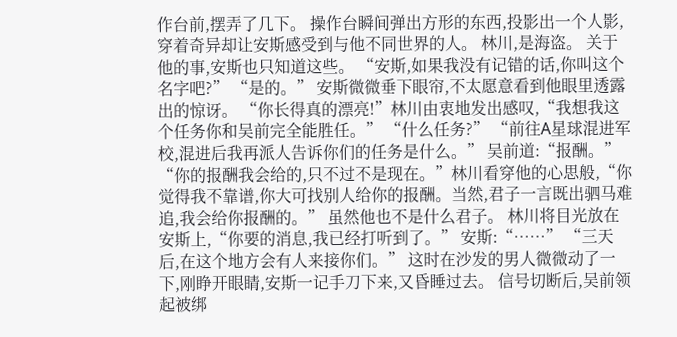作台前,摆弄了几下。 操作台瞬间弹出方形的东西,投影出一个人影,穿着奇异却让安斯感受到与他不同世界的人。 林川,是海盗。 关于他的事,安斯也只知道这些。 “安斯,如果我没有记错的话,你叫这个名字吧?” “是的。” 安斯微微垂下眼帘,不太愿意看到他眼里透露出的惊讶。 “你长得真的漂亮!”林川由衷地发出感叹,“我想我这个任务你和吴前完全能胜任。” “什么任务?” “前往A星球混进军校,混进后我再派人告诉你们的任务是什么。” 吴前道:“报酬。” “你的报酬我会给的,只不过不是现在。”林川看穿他的心思般,“你觉得我不靠谱,你大可找别人给你的报酬。当然,君子一言既出驷马难追,我会给你报酬的。” 虽然他也不是什么君子。 林川将目光放在安斯上,“你要的消息,我已经打听到了。” 安斯:“……” “三天后,在这个地方会有人来接你们。” 这时在沙发的男人微微动了一下,刚睁开眼睛,安斯一记手刀下来,又昏睡过去。 信号切断后,吴前领起被绑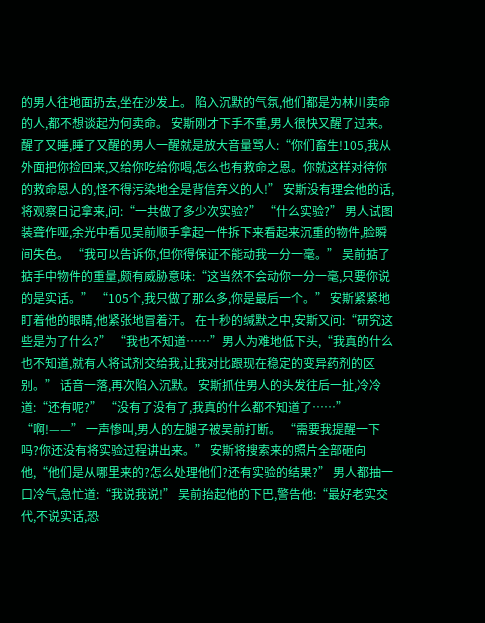的男人往地面扔去,坐在沙发上。 陷入沉默的气氛,他们都是为林川卖命的人,都不想谈起为何卖命。 安斯刚才下手不重,男人很快又醒了过来。 醒了又睡,睡了又醒的男人一醒就是放大音量骂人:“你们畜生!105,我从外面把你捡回来,又给你吃给你喝,怎么也有救命之恩。你就这样对待你的救命恩人的,怪不得污染地全是背信弃义的人!” 安斯没有理会他的话,将观察日记拿来,问:“一共做了多少次实验?” “什么实验?” 男人试图装聋作哑,余光中看见吴前顺手拿起一件拆下来看起来沉重的物件,脸瞬间失色。 “我可以告诉你,但你得保证不能动我一分一毫。” 吴前掂了掂手中物件的重量,颇有威胁意味:“这当然不会动你一分一毫,只要你说的是实话。” “105个,我只做了那么多,你是最后一个。” 安斯紧紧地盯着他的眼睛,他紧张地冒着汗。 在十秒的缄默之中,安斯又问:“研究这些是为了什么?” “我也不知道……”男人为难地低下头,“我真的什么也不知道,就有人将试剂交给我,让我对比跟现在稳定的变异药剂的区别。” 话音一落,再次陷入沉默。 安斯抓住男人的头发往后一扯,冷冷道:“还有呢?” “没有了没有了,我真的什么都不知道了……” “啊!——” 一声惨叫,男人的左腿子被吴前打断。 “需要我提醒一下吗?你还没有将实验过程讲出来。” 安斯将搜索来的照片全部砸向他,“他们是从哪里来的?怎么处理他们?还有实验的结果?” 男人都抽一口冷气,急忙道:“我说我说!” 吴前抬起他的下巴,警告他:“最好老实交代,不说实话,恐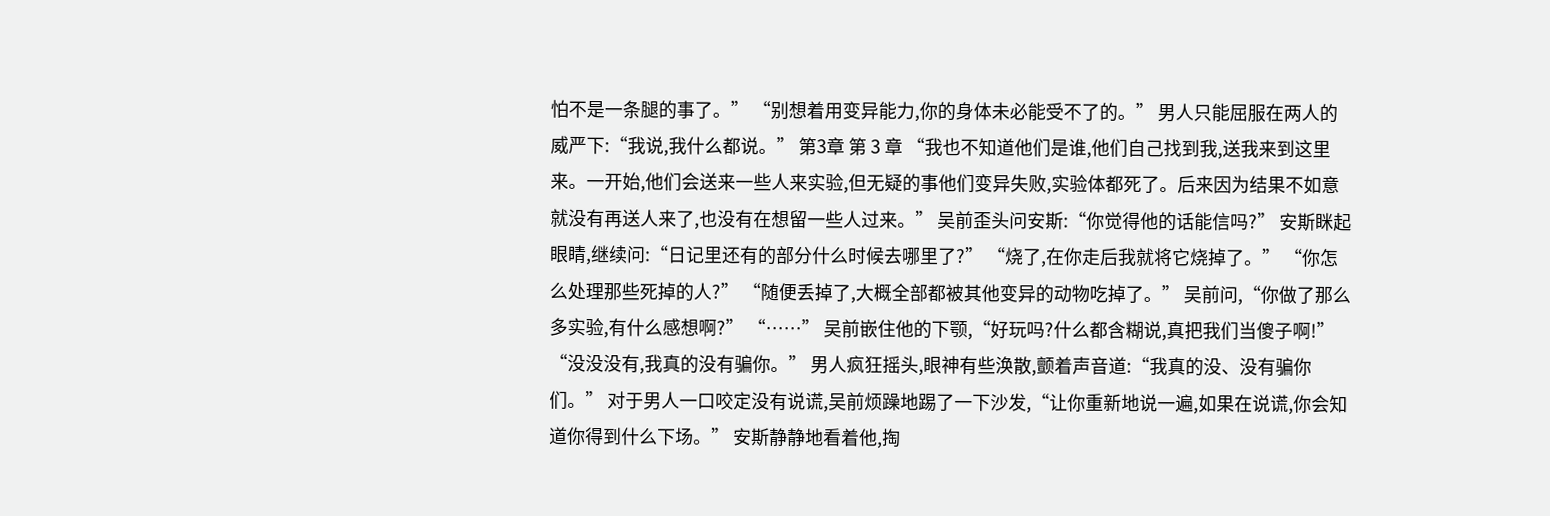怕不是一条腿的事了。” “别想着用变异能力,你的身体未必能受不了的。” 男人只能屈服在两人的威严下:“我说,我什么都说。” 第3章 第 3 章 “我也不知道他们是谁,他们自己找到我,送我来到这里来。一开始,他们会送来一些人来实验,但无疑的事他们变异失败,实验体都死了。后来因为结果不如意就没有再送人来了,也没有在想留一些人过来。” 吴前歪头问安斯:“你觉得他的话能信吗?” 安斯眯起眼睛,继续问:“日记里还有的部分什么时候去哪里了?” “烧了,在你走后我就将它烧掉了。” “你怎么处理那些死掉的人?” “随便丢掉了,大概全部都被其他变异的动物吃掉了。” 吴前问,“你做了那么多实验,有什么感想啊?” “……” 吴前嵌住他的下颚,“好玩吗?什么都含糊说,真把我们当傻子啊!” “没没没有,我真的没有骗你。” 男人疯狂摇头,眼神有些涣散,颤着声音道:“我真的没、没有骗你们。” 对于男人一口咬定没有说谎,吴前烦躁地踢了一下沙发,“让你重新地说一遍,如果在说谎,你会知道你得到什么下场。” 安斯静静地看着他,掏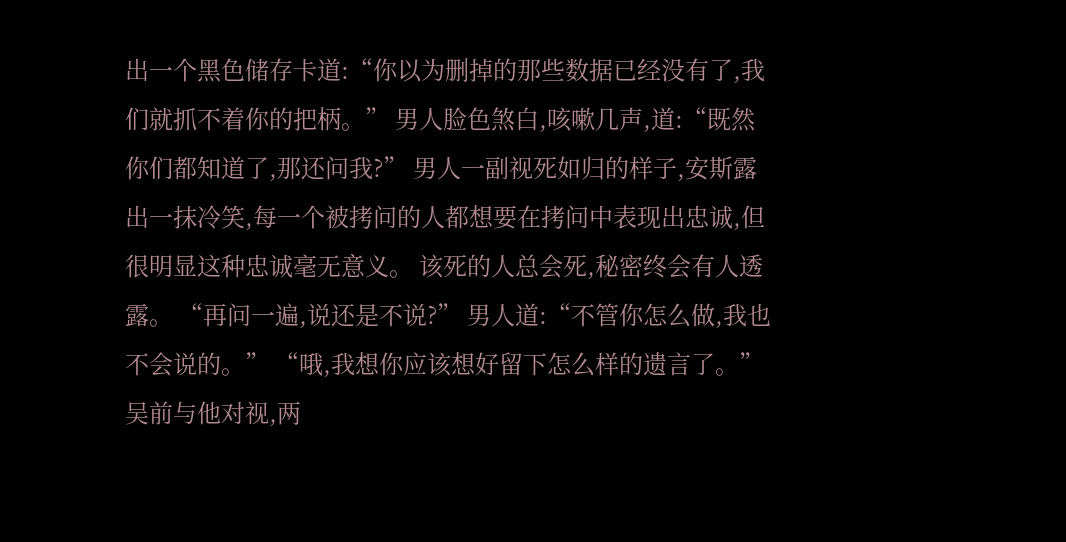出一个黑色储存卡道:“你以为删掉的那些数据已经没有了,我们就抓不着你的把柄。” 男人脸色煞白,咳嗽几声,道:“既然你们都知道了,那还问我?” 男人一副视死如归的样子,安斯露出一抹冷笑,每一个被拷问的人都想要在拷问中表现出忠诚,但很明显这种忠诚毫无意义。 该死的人总会死,秘密终会有人透露。 “再问一遍,说还是不说?” 男人道:“不管你怎么做,我也不会说的。” “哦,我想你应该想好留下怎么样的遗言了。” 吴前与他对视,两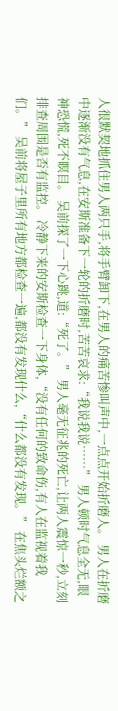人很默契地抓住男人两只手,将手臂卸下,在男人的痛苦惨叫声中,一点点开始折磨人。 男人在折磨中逐渐没有气息,在安斯准备下一轮的折磨时,苦苦哀求:“我说我说……” 男人顿时气息全无,眼神恐慌,死不瞑目。 吴前探了一下心跳,道:“死了。” 男人毫无征兆的死亡,让两人震惊一秒,立刻排查周围是否有监控。 冷静下来的安斯检查一下身体,“没有任何的致命伤,有人在监视着我们。” 吴前将屋子里所有地方都检查一遍,都没有发现什么,“什么都没有发现。” 在焦头烂额之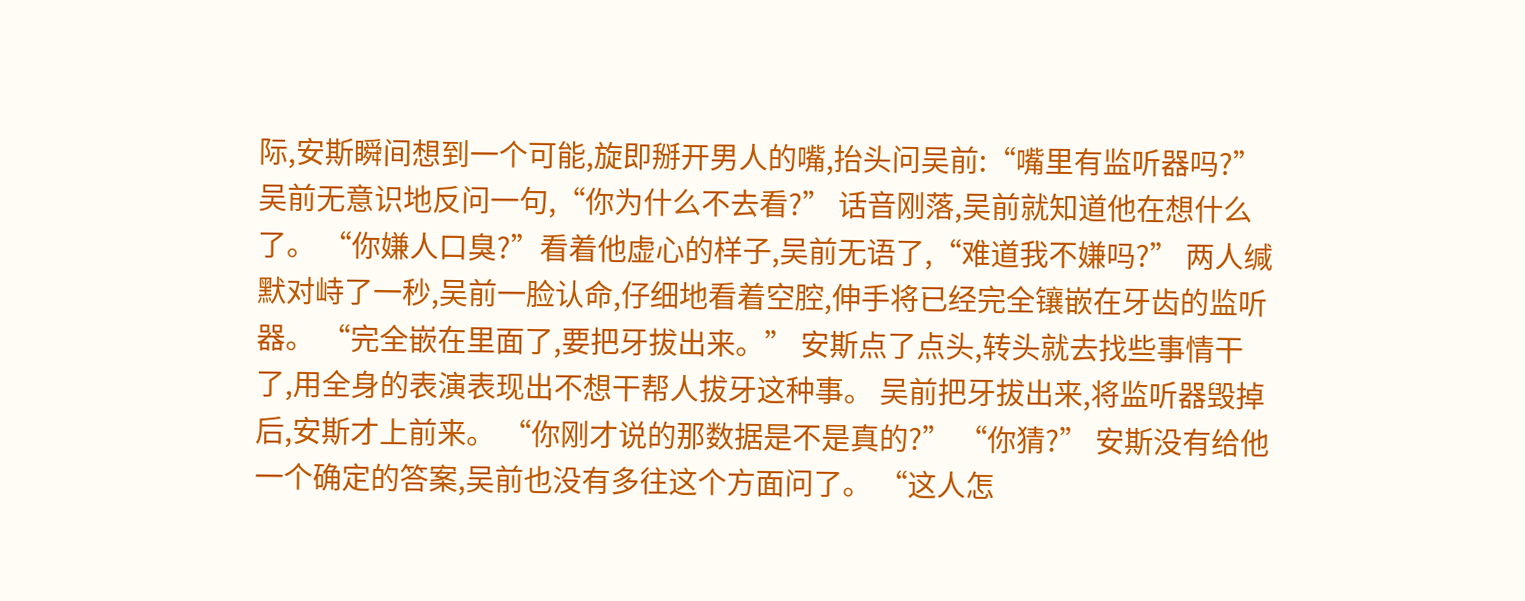际,安斯瞬间想到一个可能,旋即掰开男人的嘴,抬头问吴前:“嘴里有监听器吗?” 吴前无意识地反问一句,“你为什么不去看?” 话音刚落,吴前就知道他在想什么了。 “你嫌人口臭?”看着他虚心的样子,吴前无语了,“难道我不嫌吗?” 两人缄默对峙了一秒,吴前一脸认命,仔细地看着空腔,伸手将已经完全镶嵌在牙齿的监听器。 “完全嵌在里面了,要把牙拔出来。” 安斯点了点头,转头就去找些事情干了,用全身的表演表现出不想干帮人拔牙这种事。 吴前把牙拔出来,将监听器毁掉后,安斯才上前来。 “你刚才说的那数据是不是真的?” “你猜?” 安斯没有给他一个确定的答案,吴前也没有多往这个方面问了。 “这人怎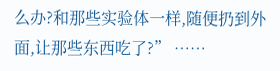么办?和那些实验体一样,随便扔到外面,让那些东西吃了?” ……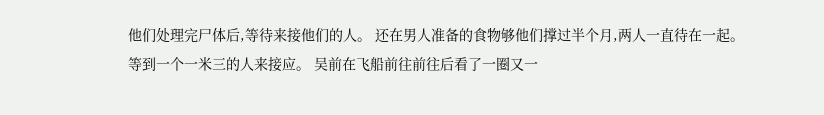他们处理完尸体后,等待来接他们的人。 还在男人准备的食物够他们撑过半个月,两人一直待在一起。 等到一个一米三的人来接应。 吴前在飞船前往前往后看了一圈又一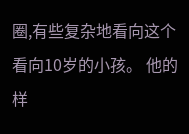圈,有些复杂地看向这个看向10岁的小孩。 他的样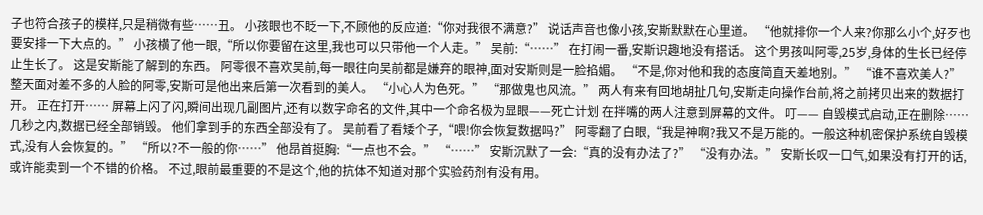子也符合孩子的模样,只是稍微有些……丑。 小孩眼也不眨一下,不顾他的反应道:“你对我很不满意?” 说话声音也像小孩,安斯默默在心里道。 “他就排你一个人来?你那么小个,好歹也要安排一下大点的。” 小孩横了他一眼,“所以你要留在这里,我也可以只带他一个人走。” 吴前:“……” 在打闹一番,安斯识趣地没有搭话。 这个男孩叫阿零,25岁,身体的生长已经停止生长了。 这是安斯能了解到的东西。 阿零很不喜欢吴前,每一眼往向吴前都是嫌弃的眼神,面对安斯则是一脸掐媚。 “不是,你对他和我的态度简直天差地别。” “谁不喜欢美人?” 整天面对差不多的人脸的阿零,安斯可是他出来后第一次看到的美人。 “小心人为色死。” “那做鬼也风流。” 两人有来有回地胡扯几句,安斯走向操作台前,将之前拷贝出来的数据打开。 正在打开…… 屏幕上闪了闪,瞬间出现几副图片,还有以数字命名的文件,其中一个命名极为显眼——死亡计划 在拌嘴的两人注意到屏幕的文件。 叮—— 自毁模式启动,正在删除…… 几秒之内,数据已经全部销毁。 他们拿到手的东西全部没有了。 吴前看了看矮个子,“喂!你会恢复数据吗?” 阿零翻了白眼,“我是神啊?我又不是万能的。一般这种机密保护系统自毁模式,没有人会恢复的。” “所以?不一般的你……” 他昂首挺胸:“一点也不会。” “……” 安斯沉默了一会:“真的没有办法了?” “没有办法。” 安斯长叹一口气,如果没有打开的话,或许能卖到一个不错的价格。 不过,眼前最重要的不是这个,他的抗体不知道对那个实验药剂有没有用。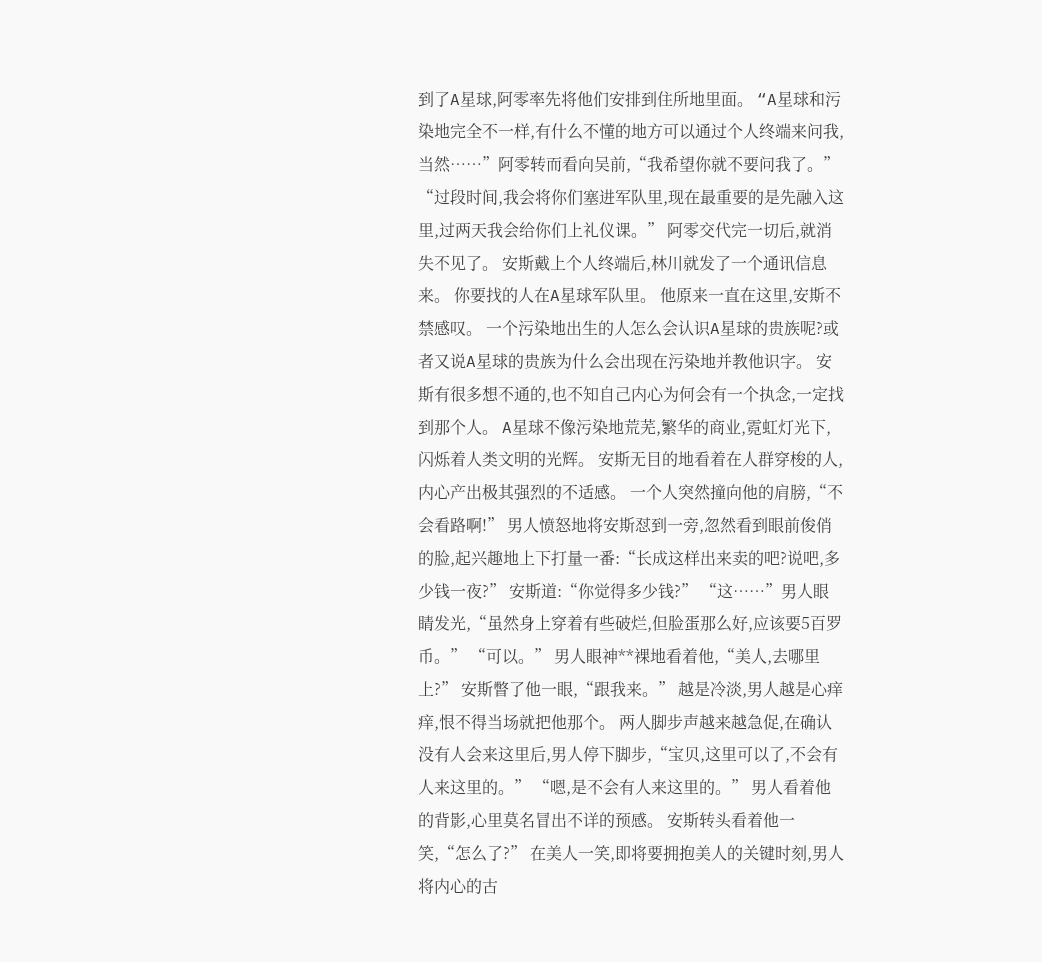到了A星球,阿零率先将他们安排到住所地里面。 “A星球和污染地完全不一样,有什么不懂的地方可以通过个人终端来问我,当然……”阿零转而看向吴前,“我希望你就不要问我了。” “过段时间,我会将你们塞进军队里,现在最重要的是先融入这里,过两天我会给你们上礼仪课。” 阿零交代完一切后,就消失不见了。 安斯戴上个人终端后,林川就发了一个通讯信息来。 你要找的人在A星球军队里。 他原来一直在这里,安斯不禁感叹。 一个污染地出生的人怎么会认识A星球的贵族呢?或者又说A星球的贵族为什么会出现在污染地并教他识字。 安斯有很多想不通的,也不知自己内心为何会有一个执念,一定找到那个人。 A星球不像污染地荒芜,繁华的商业,霓虹灯光下,闪烁着人类文明的光辉。 安斯无目的地看着在人群穿梭的人,内心产出极其强烈的不适感。 一个人突然撞向他的肩膀,“不会看路啊!” 男人愤怒地将安斯怼到一旁,忽然看到眼前俊俏的脸,起兴趣地上下打量一番:“长成这样出来卖的吧?说吧,多少钱一夜?” 安斯道:“你觉得多少钱?” “这……”男人眼睛发光,“虽然身上穿着有些破烂,但脸蛋那么好,应该要5百罗币。” “可以。” 男人眼神**裸地看着他,“美人,去哪里上?” 安斯瞥了他一眼,“跟我来。” 越是冷淡,男人越是心痒痒,恨不得当场就把他那个。 两人脚步声越来越急促,在确认没有人会来这里后,男人停下脚步,“宝贝,这里可以了,不会有人来这里的。” “嗯,是不会有人来这里的。” 男人看着他的背影,心里莫名冒出不详的预感。 安斯转头看着他一笑,“怎么了?” 在美人一笑,即将要拥抱美人的关键时刻,男人将内心的古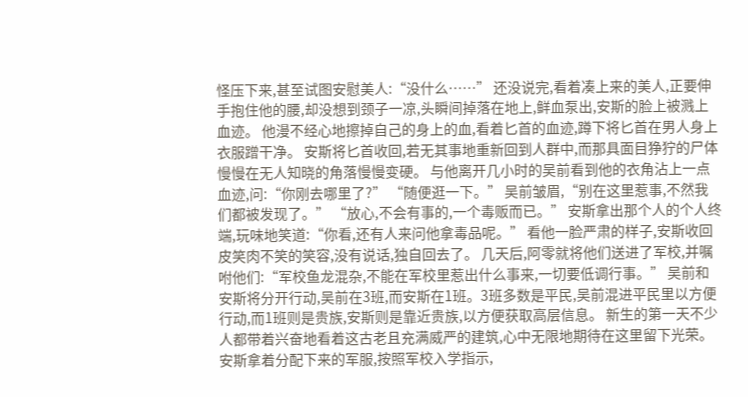怪压下来,甚至试图安慰美人:“没什么……” 还没说完,看着凑上来的美人,正要伸手抱住他的腰,却没想到颈子一凉,头瞬间掉落在地上,鲜血泵出,安斯的脸上被溅上血迹。 他漫不经心地擦掉自己的身上的血,看着匕首的血迹,蹲下将匕首在男人身上衣服蹭干净。 安斯将匕首收回,若无其事地重新回到人群中,而那具面目狰狞的尸体慢慢在无人知晓的角落慢慢变硬。 与他离开几小时的吴前看到他的衣角沾上一点血迹,问:“你刚去哪里了?” “随便逛一下。” 吴前皱眉,“别在这里惹事,不然我们都被发现了。” “放心,不会有事的,一个毒贩而已。” 安斯拿出那个人的个人终端,玩味地笑道:“你看,还有人来问他拿毒品呢。” 看他一脸严肃的样子,安斯收回皮笑肉不笑的笑容,没有说话,独自回去了。 几天后,阿零就将他们送进了军校,并嘱咐他们:“军校鱼龙混杂,不能在军校里惹出什么事来,一切要低调行事。” 吴前和安斯将分开行动,吴前在3班,而安斯在1班。3班多数是平民,吴前混进平民里以方便行动,而1班则是贵族,安斯则是靠近贵族,以方便获取高层信息。 新生的第一天不少人都带着兴奋地看着这古老且充满威严的建筑,心中无限地期待在这里留下光荣。 安斯拿着分配下来的军服,按照军校入学指示,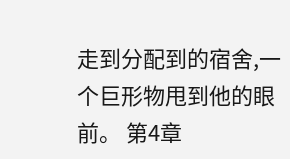走到分配到的宿舍,一个巨形物甩到他的眼前。 第4章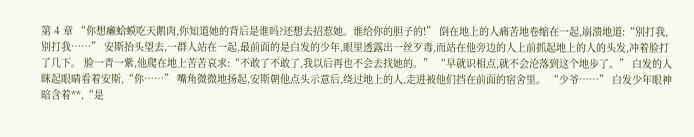第 4 章 “你想癞蛤蟆吃天鹅肉,你知道她的背后是谁吗?还想去招惹她。谁给你的胆子的!” 倒在地上的人痛苦地卷缩在一起,崩溃地道:“别打我,别打我……” 安斯抬头望去,一群人站在一起,最前面的是白发的少年,眼里透露出一丝歹毒,而站在他旁边的人上前抓起地上的人的头发,冲着脸打了几下。 脸一青一紫,他爬在地上苦苦哀求:“不敢了不敢了,我以后再也不会去找她的。” “早就识相点,就不会沦落到这个地步了。” 白发的人眯起眼睛看着安斯,“你……” 嘴角微微地扬起,安斯朝他点头示意后,绕过地上的人,走进被他们挡在前面的宿舍里。 “少爷……” 白发少年眼神暗含着**,“是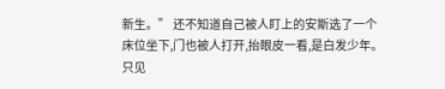新生。” 还不知道自己被人盯上的安斯选了一个床位坐下,门也被人打开,抬眼皮一看,是白发少年。 只见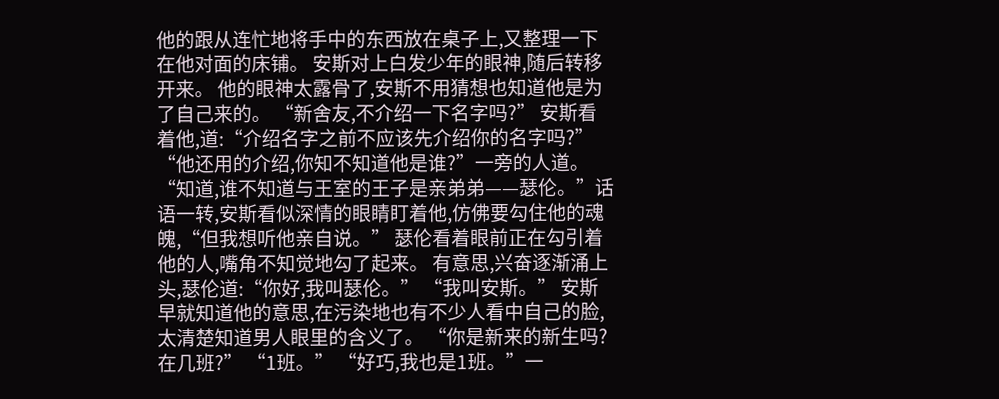他的跟从连忙地将手中的东西放在桌子上,又整理一下在他对面的床铺。 安斯对上白发少年的眼神,随后转移开来。 他的眼神太露骨了,安斯不用猜想也知道他是为了自己来的。 “新舍友,不介绍一下名字吗?” 安斯看着他,道:“介绍名字之前不应该先介绍你的名字吗?” “他还用的介绍,你知不知道他是谁?”一旁的人道。 “知道,谁不知道与王室的王子是亲弟弟——瑟伦。”话语一转,安斯看似深情的眼睛盯着他,仿佛要勾住他的魂魄,“但我想听他亲自说。” 瑟伦看着眼前正在勾引着他的人,嘴角不知觉地勾了起来。 有意思,兴奋逐渐涌上头,瑟伦道:“你好,我叫瑟伦。” “我叫安斯。” 安斯早就知道他的意思,在污染地也有不少人看中自己的脸,太清楚知道男人眼里的含义了。 “你是新来的新生吗?在几班?” “1班。” “好巧,我也是1班。”一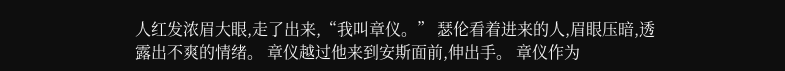人红发浓眉大眼,走了出来,“我叫章仪。” 瑟伦看着进来的人,眉眼压暗,透露出不爽的情绪。 章仪越过他来到安斯面前,伸出手。 章仪作为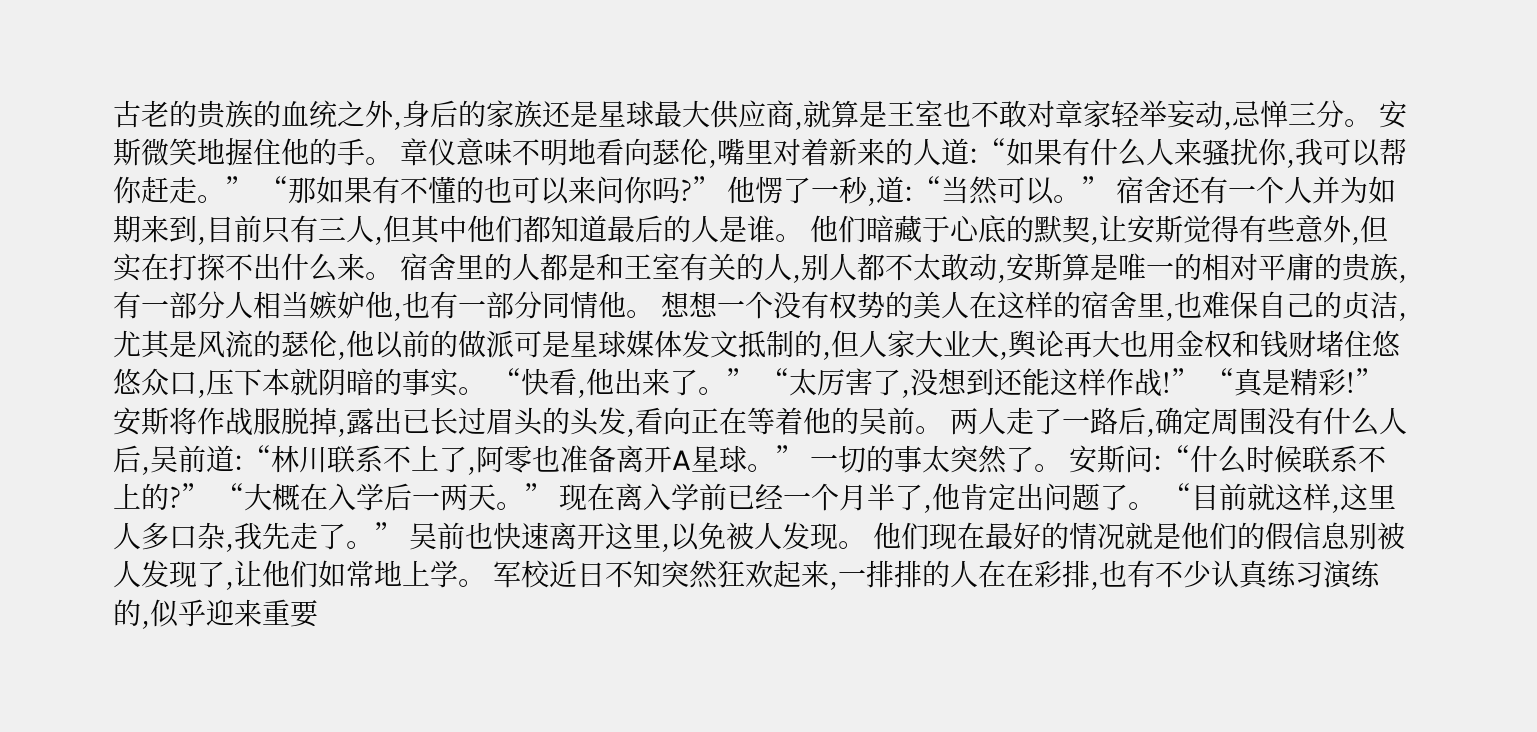古老的贵族的血统之外,身后的家族还是星球最大供应商,就算是王室也不敢对章家轻举妄动,忌惮三分。 安斯微笑地握住他的手。 章仪意味不明地看向瑟伦,嘴里对着新来的人道:“如果有什么人来骚扰你,我可以帮你赶走。” “那如果有不懂的也可以来问你吗?” 他愣了一秒,道:“当然可以。” 宿舍还有一个人并为如期来到,目前只有三人,但其中他们都知道最后的人是谁。 他们暗藏于心底的默契,让安斯觉得有些意外,但实在打探不出什么来。 宿舍里的人都是和王室有关的人,别人都不太敢动,安斯算是唯一的相对平庸的贵族,有一部分人相当嫉妒他,也有一部分同情他。 想想一个没有权势的美人在这样的宿舍里,也难保自己的贞洁,尤其是风流的瑟伦,他以前的做派可是星球媒体发文抵制的,但人家大业大,舆论再大也用金权和钱财堵住悠悠众口,压下本就阴暗的事实。 “快看,他出来了。” “太厉害了,没想到还能这样作战!” “真是精彩!” 安斯将作战服脱掉,露出已长过眉头的头发,看向正在等着他的吴前。 两人走了一路后,确定周围没有什么人后,吴前道:“林川联系不上了,阿零也准备离开A星球。” 一切的事太突然了。 安斯问:“什么时候联系不上的?” “大概在入学后一两天。” 现在离入学前已经一个月半了,他肯定出问题了。 “目前就这样,这里人多口杂,我先走了。” 吴前也快速离开这里,以免被人发现。 他们现在最好的情况就是他们的假信息别被人发现了,让他们如常地上学。 军校近日不知突然狂欢起来,一排排的人在在彩排,也有不少认真练习演练的,似乎迎来重要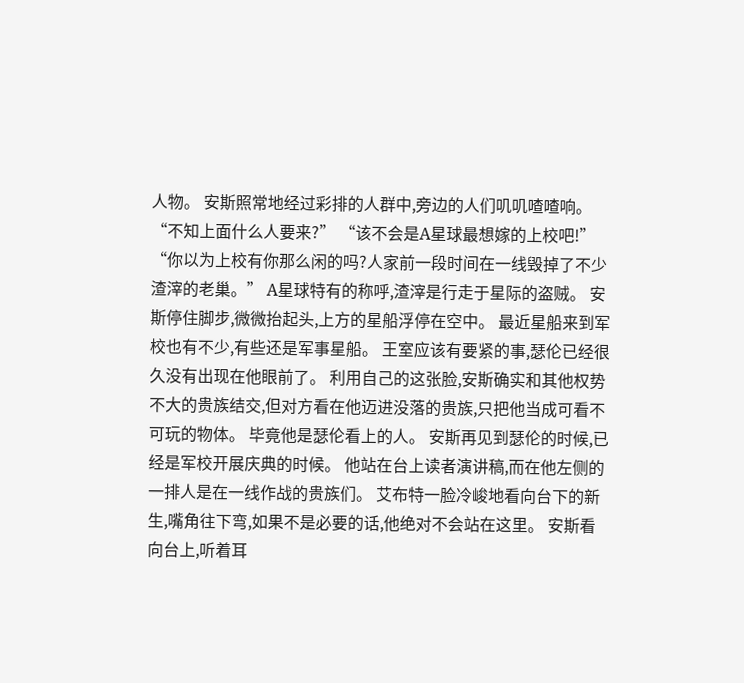人物。 安斯照常地经过彩排的人群中,旁边的人们叽叽喳喳响。 “不知上面什么人要来?” “该不会是A星球最想嫁的上校吧!” “你以为上校有你那么闲的吗?人家前一段时间在一线毁掉了不少渣滓的老巢。” A星球特有的称呼,渣滓是行走于星际的盗贼。 安斯停住脚步,微微抬起头,上方的星船浮停在空中。 最近星船来到军校也有不少,有些还是军事星船。 王室应该有要紧的事,瑟伦已经很久没有出现在他眼前了。 利用自己的这张脸,安斯确实和其他权势不大的贵族结交,但对方看在他迈进没落的贵族,只把他当成可看不可玩的物体。 毕竟他是瑟伦看上的人。 安斯再见到瑟伦的时候,已经是军校开展庆典的时候。 他站在台上读者演讲稿,而在他左侧的一排人是在一线作战的贵族们。 艾布特一脸冷峻地看向台下的新生,嘴角往下弯,如果不是必要的话,他绝对不会站在这里。 安斯看向台上,听着耳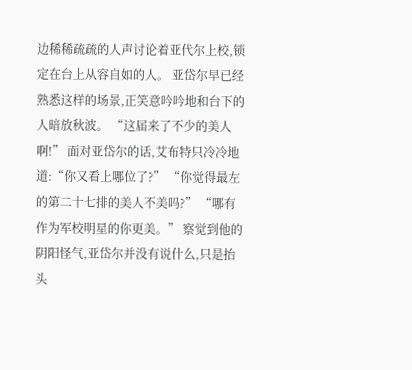边稀稀疏疏的人声讨论着亚代尔上校,锁定在台上从容自如的人。 亚岱尔早已经熟悉这样的场景,正笑意吟吟地和台下的人暗放秋波。 “这届来了不少的美人啊!” 面对亚岱尔的话,艾布特只冷冷地道:“你又看上哪位了?” “你觉得最左的第二十七排的美人不美吗?” “哪有作为军校明星的你更美。” 察觉到他的阴阳怪气,亚岱尔并没有说什么,只是抬头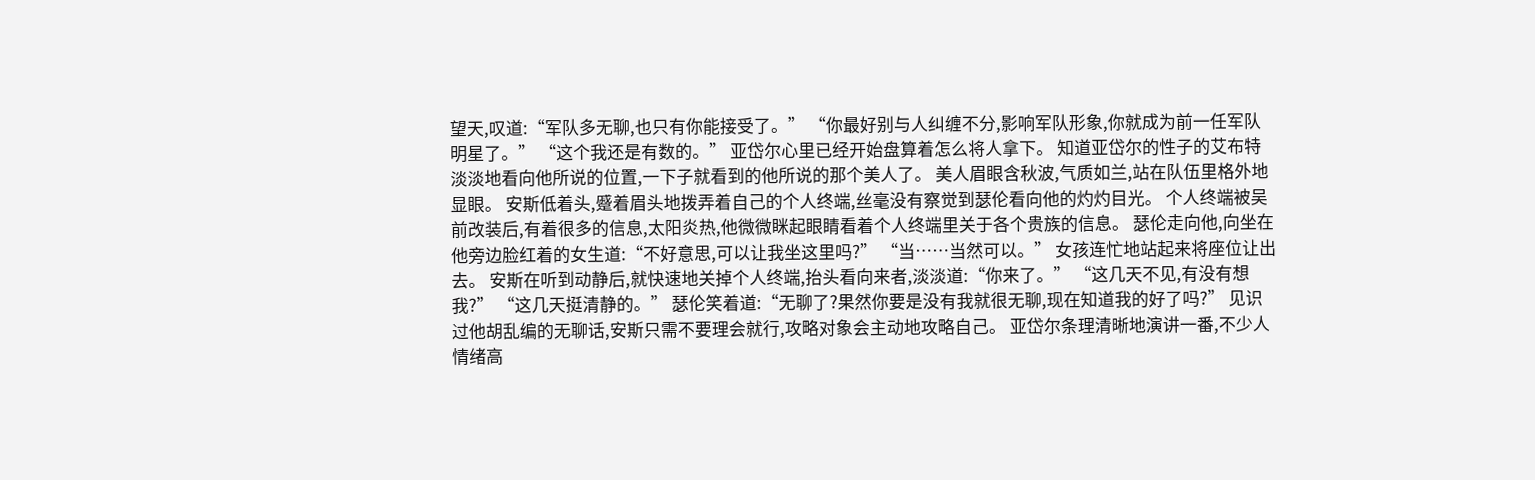望天,叹道:“军队多无聊,也只有你能接受了。” “你最好别与人纠缠不分,影响军队形象,你就成为前一任军队明星了。” “这个我还是有数的。” 亚岱尔心里已经开始盘算着怎么将人拿下。 知道亚岱尔的性子的艾布特淡淡地看向他所说的位置,一下子就看到的他所说的那个美人了。 美人眉眼含秋波,气质如兰,站在队伍里格外地显眼。 安斯低着头,蹙着眉头地拨弄着自己的个人终端,丝毫没有察觉到瑟伦看向他的灼灼目光。 个人终端被吴前改装后,有着很多的信息,太阳炎热,他微微眯起眼睛看着个人终端里关于各个贵族的信息。 瑟伦走向他,向坐在他旁边脸红着的女生道:“不好意思,可以让我坐这里吗?” “当……当然可以。” 女孩连忙地站起来将座位让出去。 安斯在听到动静后,就快速地关掉个人终端,抬头看向来者,淡淡道:“你来了。” “这几天不见,有没有想我?” “这几天挺清静的。” 瑟伦笑着道:“无聊了?果然你要是没有我就很无聊,现在知道我的好了吗?” 见识过他胡乱编的无聊话,安斯只需不要理会就行,攻略对象会主动地攻略自己。 亚岱尔条理清晰地演讲一番,不少人情绪高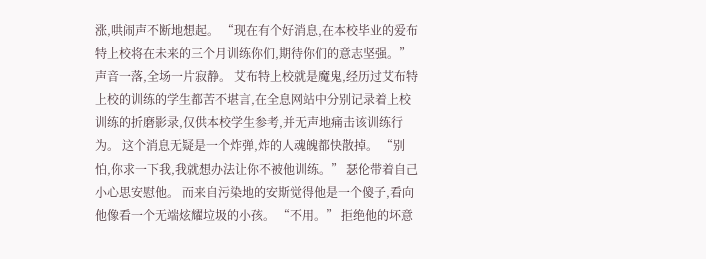涨,哄闹声不断地想起。 “现在有个好消息,在本校毕业的爱布特上校将在未来的三个月训练你们,期待你们的意志坚强。” 声音一落,全场一片寂静。 艾布特上校就是魔鬼,经历过艾布特上校的训练的学生都苦不堪言,在全息网站中分别记录着上校训练的折磨影录,仅供本校学生参考,并无声地痛击该训练行为。 这个消息无疑是一个炸弹,炸的人魂魄都快散掉。 “别怕,你求一下我,我就想办法让你不被他训练。” 瑟伦带着自己小心思安慰他。 而来自污染地的安斯觉得他是一个傻子,看向他像看一个无端炫耀垃圾的小孩。 “不用。” 拒绝他的坏意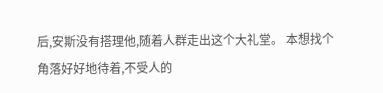后,安斯没有搭理他,随着人群走出这个大礼堂。 本想找个角落好好地待着,不受人的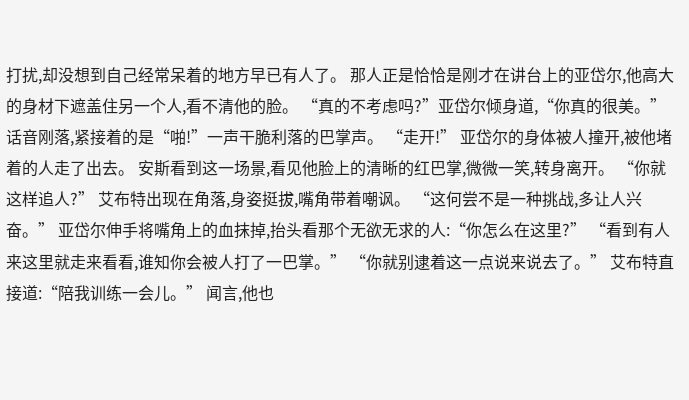打扰,却没想到自己经常呆着的地方早已有人了。 那人正是恰恰是刚才在讲台上的亚岱尔,他高大的身材下遮盖住另一个人,看不清他的脸。 “真的不考虑吗?”亚岱尔倾身道,“你真的很美。” 话音刚落,紧接着的是“啪!”一声干脆利落的巴掌声。 “走开!” 亚岱尔的身体被人撞开,被他堵着的人走了出去。 安斯看到这一场景,看见他脸上的清晰的红巴掌,微微一笑,转身离开。 “你就这样追人?” 艾布特出现在角落,身姿挺拔,嘴角带着嘲讽。 “这何尝不是一种挑战,多让人兴奋。” 亚岱尔伸手将嘴角上的血抹掉,抬头看那个无欲无求的人:“你怎么在这里?” “看到有人来这里就走来看看,谁知你会被人打了一巴掌。” “你就别逮着这一点说来说去了。” 艾布特直接道:“陪我训练一会儿。” 闻言,他也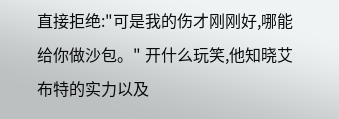直接拒绝:"可是我的伤才刚刚好,哪能给你做沙包。" 开什么玩笑,他知晓艾布特的实力以及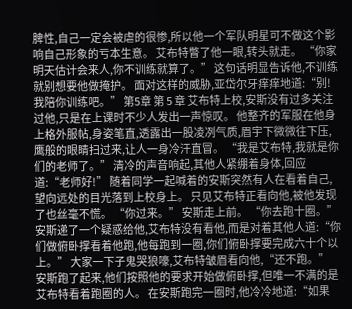脾性,自己一定会被虐的很惨,所以他一个军队明星可不做这个影响自己形象的亏本生意。 艾布特瞥了他一眼,转头就走。 “你家明天估计会来人,你不训练就算了。” 这句话明显告诉他,不训练就别想要他做掩护。 面对这样的威胁,亚岱尔牙痒痒地道:“别!我陪你训练吧。” 第5章 第 5 章 艾布特上校,安斯没有过多关注过他,只是在上课时不少人发出一声惊叹。 他整齐的军服在他身上格外服帖,身姿笔直,透露出一股凌冽气质,眉宇下微微往下压,鹰般的眼睛扫过来,让人一身冷汗直冒。 “我是艾布特,我就是你们的老师了。” 清冷的声音响起,其他人紧绷着身体,回应道:“老师好!” 随着同学一起喊着的安斯突然有人在看着自己,望向远处的目光落到上校身上。 只见艾布特正看向他,被他发现了也丝毫不慌。 “你过来。” 安斯走上前。 “你去跑十圈。” 安斯递了一个疑惑给他,艾布特没有看他,而是对着其他人道:“你们做俯卧撑看着他跑,他每跑到一圈,你们俯卧撑要完成六十个以上。” 大家一下子鬼哭狼嚎,艾布特皱眉看向他,“还不跑。” 安斯跑了起来,他们按照他的要求开始做俯卧撑,但唯一不满的是艾布特看着跑圈的人。 在安斯跑完一圈时,他冷冷地道:“如果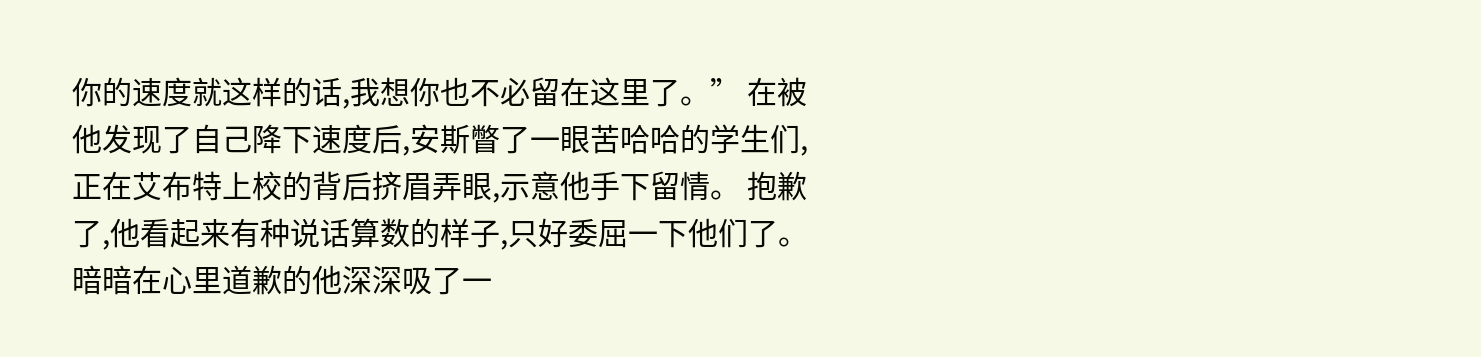你的速度就这样的话,我想你也不必留在这里了。” 在被他发现了自己降下速度后,安斯瞥了一眼苦哈哈的学生们,正在艾布特上校的背后挤眉弄眼,示意他手下留情。 抱歉了,他看起来有种说话算数的样子,只好委屈一下他们了。 暗暗在心里道歉的他深深吸了一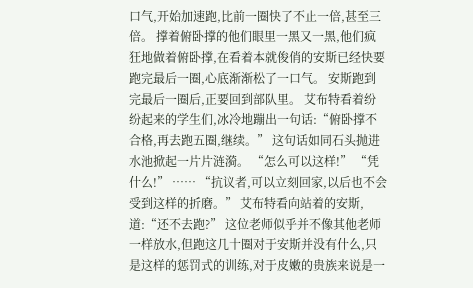口气,开始加速跑,比前一圈快了不止一倍,甚至三倍。 撑着俯卧撑的他们眼里一黑又一黑,他们疯狂地做着俯卧撑,在看着本就俊俏的安斯已经快要跑完最后一圈,心底渐渐松了一口气。 安斯跑到完最后一圈后,正要回到部队里。 艾布特看着纷纷起来的学生们,冰冷地蹦出一句话:“俯卧撑不合格,再去跑五圈,继续。” 这句话如同石头抛进水池掀起一片片涟漪。 “怎么可以这样!” “凭什么!” …… “抗议者,可以立刻回家,以后也不会受到这样的折磨。” 艾布特看向站着的安斯,道:“还不去跑?” 这位老师似乎并不像其他老师一样放水,但跑这几十圈对于安斯并没有什么,只是这样的惩罚式的训练,对于皮嫩的贵族来说是一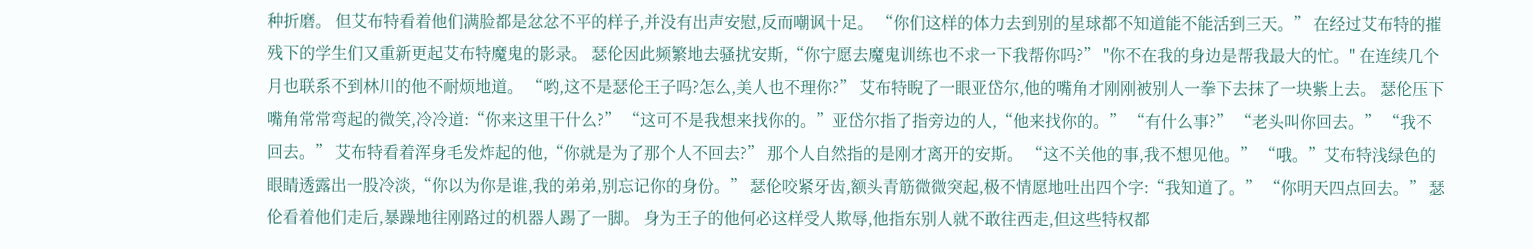种折磨。 但艾布特看着他们满脸都是忿忿不平的样子,并没有出声安慰,反而嘲讽十足。 “你们这样的体力去到别的星球都不知道能不能活到三天。” 在经过艾布特的摧残下的学生们又重新更起艾布特魔鬼的影录。 瑟伦因此频繁地去骚扰安斯,“你宁愿去魔鬼训练也不求一下我帮你吗?” "你不在我的身边是帮我最大的忙。" 在连续几个月也联系不到林川的他不耐烦地道。 “哟,这不是瑟伦王子吗?怎么,美人也不理你?” 艾布特睨了一眼亚岱尔,他的嘴角才刚刚被别人一拳下去抹了一块紫上去。 瑟伦压下嘴角常常弯起的微笑,冷冷道:“你来这里干什么?” “这可不是我想来找你的。”亚岱尔指了指旁边的人,“他来找你的。” “有什么事?” “老头叫你回去。” “我不回去。” 艾布特看着浑身毛发炸起的他,“你就是为了那个人不回去?” 那个人自然指的是刚才离开的安斯。 “这不关他的事,我不想见他。” “哦。”艾布特浅绿色的眼睛透露出一股冷淡,“你以为你是谁,我的弟弟,别忘记你的身份。” 瑟伦咬紧牙齿,额头青筋微微突起,极不情愿地吐出四个字:“我知道了。” “你明天四点回去。” 瑟伦看着他们走后,暴躁地往刚路过的机器人踢了一脚。 身为王子的他何必这样受人欺辱,他指东别人就不敢往西走,但这些特权都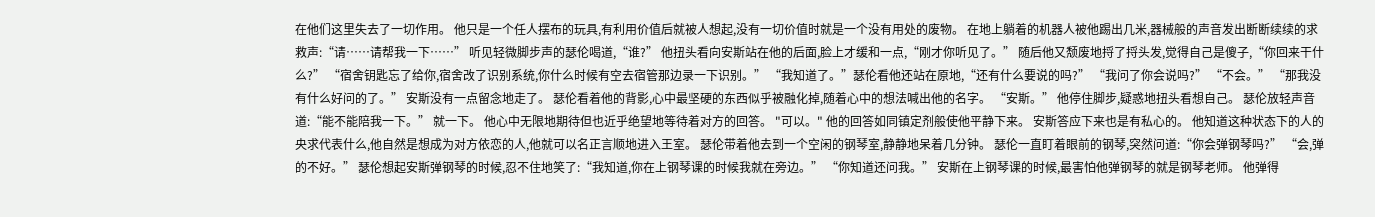在他们这里失去了一切作用。 他只是一个任人摆布的玩具,有利用价值后就被人想起,没有一切价值时就是一个没有用处的废物。 在地上躺着的机器人被他踢出几米,器械般的声音发出断断续续的求救声:“请……请帮我一下……” 听见轻微脚步声的瑟伦喝道,“谁?” 他扭头看向安斯站在他的后面,脸上才缓和一点,“刚才你听见了。” 随后他又颓废地捋了捋头发,觉得自己是傻子,“你回来干什么?” “宿舍钥匙忘了给你,宿舍改了识别系统,你什么时候有空去宿管那边录一下识别。” “我知道了。”瑟伦看他还站在原地,“还有什么要说的吗?” “我问了你会说吗?” “不会。” “那我没有什么好问的了。” 安斯没有一点留念地走了。 瑟伦看着他的背影,心中最坚硬的东西似乎被融化掉,随着心中的想法喊出他的名字。 “安斯。” 他停住脚步,疑惑地扭头看想自己。 瑟伦放轻声音道:“能不能陪我一下。” 就一下。 他心中无限地期待但也近乎绝望地等待着对方的回答。 "可以。" 他的回答如同镇定剂般使他平静下来。 安斯答应下来也是有私心的。 他知道这种状态下的人的央求代表什么,他自然是想成为对方依恋的人,他就可以名正言顺地进入王室。 瑟伦带着他去到一个空闲的钢琴室,静静地呆着几分钟。 瑟伦一直盯着眼前的钢琴,突然问道:“你会弹钢琴吗?” “会,弹的不好。” 瑟伦想起安斯弹钢琴的时候,忍不住地笑了:“我知道,你在上钢琴课的时候我就在旁边。” “你知道还问我。” 安斯在上钢琴课的时候,最害怕他弹钢琴的就是钢琴老师。 他弹得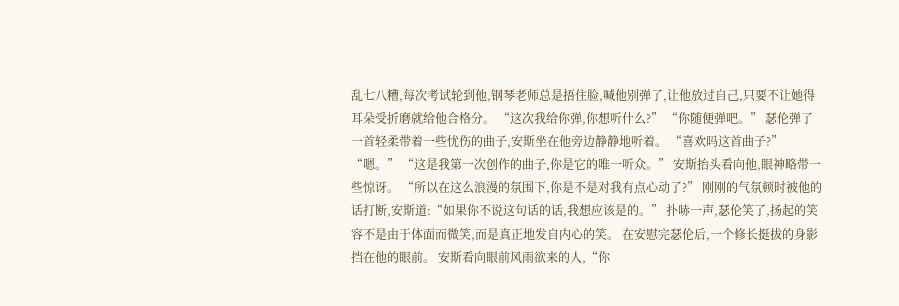乱七八糟,每次考试轮到他,钢琴老师总是捂住脸,喊他别弹了,让他放过自己,只要不让她得耳朵受折磨就给他合格分。 “这次我给你弹,你想听什么?” “你随便弹吧。” 瑟伦弹了一首轻柔带着一些忧伤的曲子,安斯坐在他旁边静静地听着。 “喜欢吗这首曲子?” “嗯。” “这是我第一次创作的曲子,你是它的唯一听众。” 安斯抬头看向他,眼神略带一些惊讶。 “所以在这么浪漫的氛围下,你是不是对我有点心动了?” 刚刚的气氛顿时被他的话打断,安斯道:“如果你不说这句话的话,我想应该是的。” 扑哧一声,瑟伦笑了,扬起的笑容不是由于体面而微笑,而是真正地发自内心的笑。 在安慰完瑟伦后,一个修长挺拔的身影挡在他的眼前。 安斯看向眼前风雨欲来的人,“你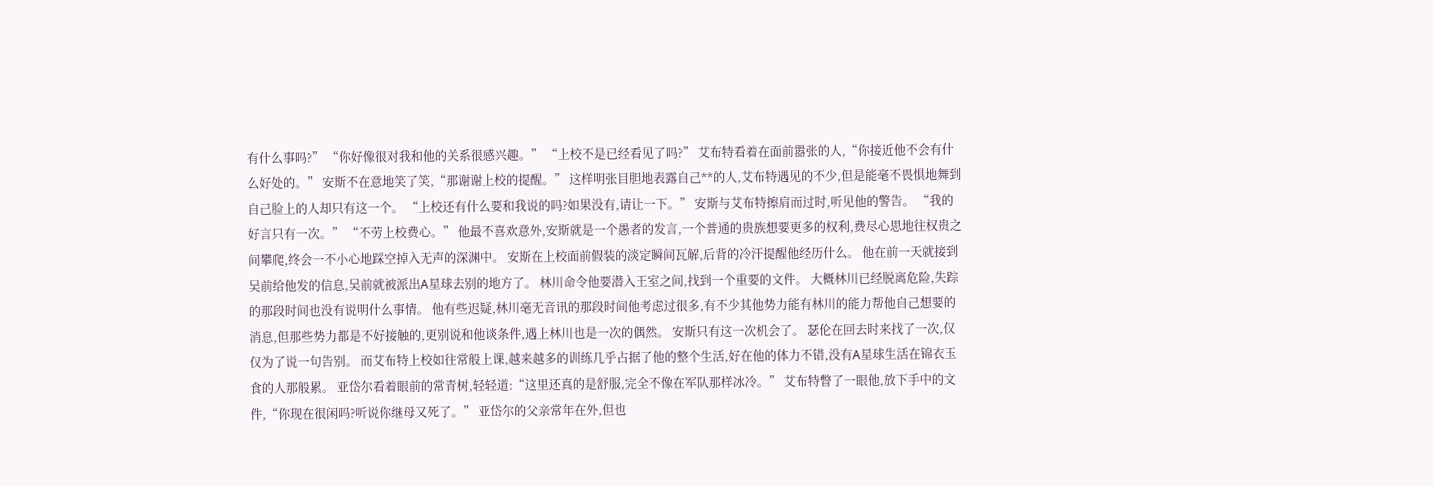有什么事吗?” “你好像很对我和他的关系很感兴趣。” “上校不是已经看见了吗?” 艾布特看着在面前嚣张的人,“你接近他不会有什么好处的。” 安斯不在意地笑了笑,“那谢谢上校的提醒。” 这样明张目胆地表露自己**的人,艾布特遇见的不少,但是能毫不畏惧地舞到自己脸上的人却只有这一个。 “上校还有什么要和我说的吗?如果没有,请让一下。” 安斯与艾布特擦肩而过时,听见他的警告。 “我的好言只有一次。” “不劳上校费心。” 他最不喜欢意外,安斯就是一个愚者的发言,一个普通的贵族想要更多的权利,费尽心思地往权贵之间攀爬,终会一不小心地踩空掉入无声的深渊中。 安斯在上校面前假装的淡定瞬间瓦解,后背的冷汗提醒他经历什么。 他在前一天就接到吴前给他发的信息,吴前就被派出A星球去别的地方了。 林川命令他要潜入王室之间,找到一个重要的文件。 大概林川已经脱离危险,失踪的那段时间也没有说明什么事情。 他有些迟疑,林川毫无音讯的那段时间他考虑过很多,有不少其他势力能有林川的能力帮他自己想要的消息,但那些势力都是不好接触的,更别说和他谈条件,遇上林川也是一次的偶然。 安斯只有这一次机会了。 瑟伦在回去时来找了一次,仅仅为了说一句告别。 而艾布特上校如往常般上课,越来越多的训练几乎占据了他的整个生活,好在他的体力不错,没有A星球生活在锦衣玉食的人那般累。 亚岱尔看着眼前的常青树,轻轻道:“这里还真的是舒服,完全不像在军队那样冰冷。” 艾布特瞥了一眼他,放下手中的文件,“你现在很闲吗?听说你继母又死了。” 亚岱尔的父亲常年在外,但也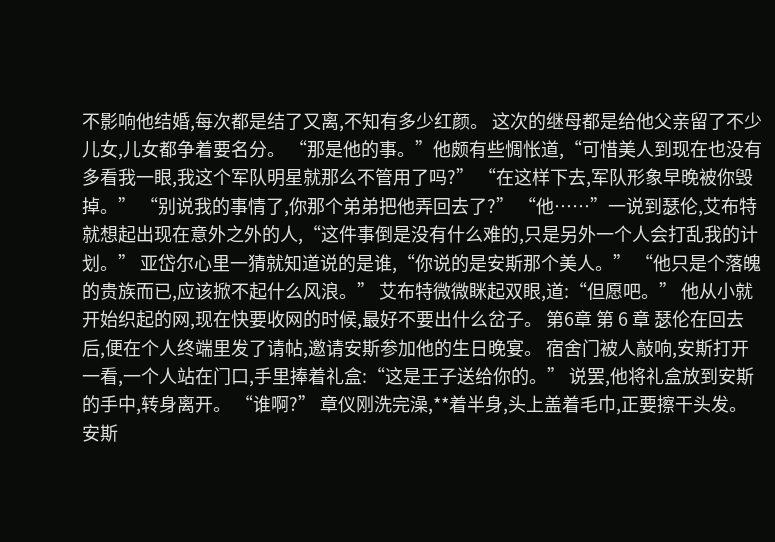不影响他结婚,每次都是结了又离,不知有多少红颜。 这次的继母都是给他父亲留了不少儿女,儿女都争着要名分。 “那是他的事。”他颇有些惆怅道,“可惜美人到现在也没有多看我一眼,我这个军队明星就那么不管用了吗?” “在这样下去,军队形象早晚被你毁掉。” “别说我的事情了,你那个弟弟把他弄回去了?” “他……”一说到瑟伦,艾布特就想起出现在意外之外的人,“这件事倒是没有什么难的,只是另外一个人会打乱我的计划。” 亚岱尔心里一猜就知道说的是谁,“你说的是安斯那个美人。” “他只是个落魄的贵族而已,应该掀不起什么风浪。” 艾布特微微眯起双眼,道:“但愿吧。” 他从小就开始织起的网,现在快要收网的时候,最好不要出什么岔子。 第6章 第 6 章 瑟伦在回去后,便在个人终端里发了请帖,邀请安斯参加他的生日晚宴。 宿舍门被人敲响,安斯打开一看,一个人站在门口,手里捧着礼盒:“这是王子送给你的。” 说罢,他将礼盒放到安斯的手中,转身离开。 “谁啊?” 章仪刚洗完澡,**着半身,头上盖着毛巾,正要擦干头发。 安斯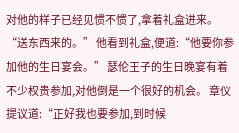对他的样子已经见惯不惯了,拿着礼盒进来。 “送东西来的。” 他看到礼盒,便道:“他要你参加他的生日宴会。” 瑟伦王子的生日晚宴有着不少权贵参加,对他倒是一个很好的机会。 章仪提议道:“正好我也要参加,到时候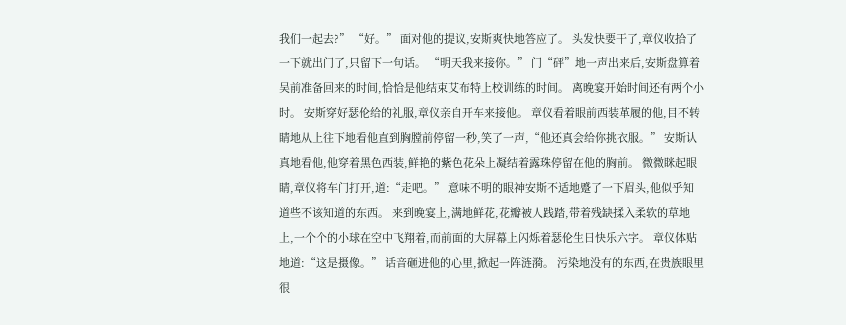我们一起去?” “好。” 面对他的提议,安斯爽快地答应了。 头发快要干了,章仪收拾了一下就出门了,只留下一句话。 “明天我来接你。” 门“砰”地一声出来后,安斯盘算着吴前准备回来的时间,恰恰是他结束艾布特上校训练的时间。 离晚宴开始时间还有两个小时。 安斯穿好瑟伦给的礼服,章仪亲自开车来接他。 章仪看着眼前西装革履的他,目不转睛地从上往下地看他直到胸膛前停留一秒,笑了一声,“他还真会给你挑衣服。” 安斯认真地看他,他穿着黑色西装,鲜艳的紫色花朵上凝结着露珠停留在他的胸前。 微微眯起眼睛,章仪将车门打开,道:“走吧。” 意味不明的眼神安斯不适地蹙了一下眉头,他似乎知道些不该知道的东西。 来到晚宴上,满地鲜花,花瓣被人践踏,带着残缺揉入柔软的草地上,一个个的小球在空中飞翔着,而前面的大屏幕上闪烁着瑟伦生日快乐六字。 章仪体贴地道:“这是摄像。” 话音砸进他的心里,掀起一阵涟漪。 污染地没有的东西,在贵族眼里很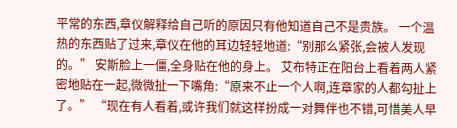平常的东西,章仪解释给自己听的原因只有他知道自己不是贵族。 一个温热的东西贴了过来,章仪在他的耳边轻轻地道:“别那么紧张,会被人发现的。” 安斯脸上一僵,全身贴在他的身上。 艾布特正在阳台上看着两人紧密地贴在一起,微微扯一下嘴角:“原来不止一个人啊,连章家的人都勾扯上了。” “现在有人看着,或许我们就这样扮成一对舞伴也不错,可惜美人早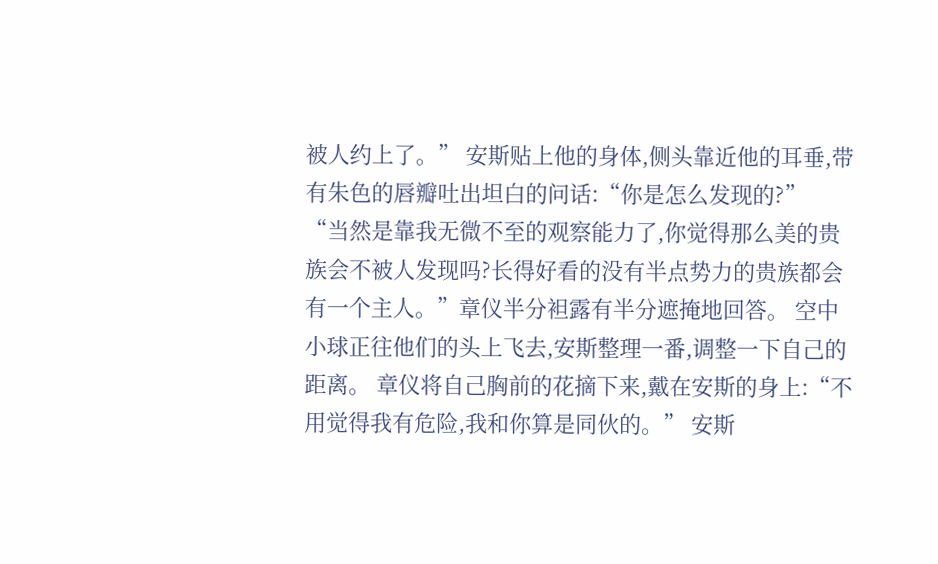被人约上了。” 安斯贴上他的身体,侧头靠近他的耳垂,带有朱色的唇瓣吐出坦白的问话:“你是怎么发现的?” “当然是靠我无微不至的观察能力了,你觉得那么美的贵族会不被人发现吗?长得好看的没有半点势力的贵族都会有一个主人。”章仪半分袒露有半分遮掩地回答。 空中小球正往他们的头上飞去,安斯整理一番,调整一下自己的距离。 章仪将自己胸前的花摘下来,戴在安斯的身上:“不用觉得我有危险,我和你算是同伙的。” 安斯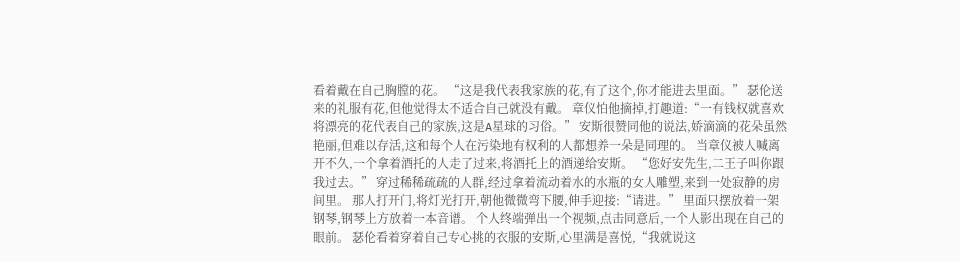看着戴在自己胸膛的花。 “这是我代表我家族的花,有了这个,你才能进去里面。” 瑟伦送来的礼服有花,但他觉得太不适合自己就没有戴。 章仪怕他摘掉,打趣道:“一有钱权就喜欢将漂亮的花代表自己的家族,这是A星球的习俗。” 安斯很赞同他的说法,娇滴滴的花朵虽然艳丽,但难以存活,这和每个人在污染地有权利的人都想养一朵是同理的。 当章仪被人喊离开不久,一个拿着酒托的人走了过来,将酒托上的酒递给安斯。 “您好安先生,二王子叫你跟我过去。” 穿过稀稀疏疏的人群,经过拿着流动着水的水瓶的女人雕塑,来到一处寂静的房间里。 那人打开门,将灯光打开,朝他微微弯下腰,伸手迎接:“请进。” 里面只摆放着一架钢琴,钢琴上方放着一本音谱。 个人终端弹出一个视频,点击同意后,一个人影出现在自己的眼前。 瑟伦看着穿着自己专心挑的衣服的安斯,心里满是喜悦,“我就说这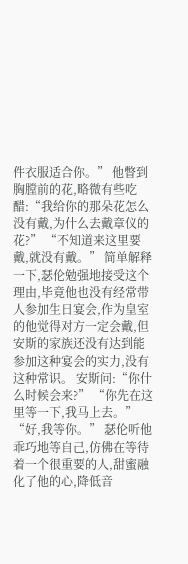件衣服适合你。” 他瞥到胸膛前的花,略微有些吃醋:“我给你的那朵花怎么没有戴,为什么去戴章仪的花?” “不知道来这里要戴,就没有戴。” 简单解释一下,瑟伦勉强地接受这个理由,毕竟他也没有经常带人参加生日宴会,作为皇室的他觉得对方一定会戴,但安斯的家族还没有达到能参加这种宴会的实力,没有这种常识。 安斯问:“你什么时候会来?” “你先在这里等一下,我马上去。” “好,我等你。” 瑟伦听他乖巧地等自己,仿佛在等待着一个很重要的人,甜蜜融化了他的心,降低音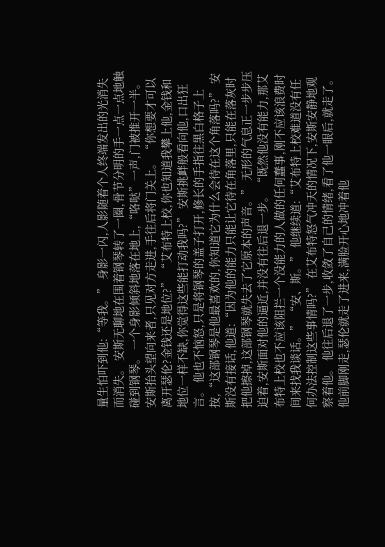量生怕吓到他:“等我。” 身影一闪,人影随着个人终端发出的光消失而消失。 安斯无聊地在围着钢琴转了一圈,骨节分明的手一点一点地触碰到钢琴。 一个身影倾斜地落在地上,“咯哒”一声,门被推开一半。 安斯抬头望向来者,只见对方走进,手往后将门关上。 “你想要才可以离开瑟伦?金钱还是地位?” “艾布特上校,你也知道我攀上他,金钱和地位一样不缺,你觉得这些能打动我吗?” 安斯挑衅般看向他,口出狂言。 他也不恼怒,只是将钢琴的盖子打开,修长的手指往黑白格子上按,“这部钢琴是他最喜欢的,你知道它为什么会待在这个角落吗?” 安斯没有接话,他道:“因为他的能力只能让它待在角落里,只能在落灰时把他擦掉,这部钢琴就失去了它原本的声音。” 无形的气息正一步步压迫着,安斯面对他的逼近,并没有往后退一步。 “既然他没有能力,那艾布特上校也不应该阻拦一个没能力的人做的任何蠢事,刚不应该浪费时间来找我谈话。” “安、斯。” 他继续道:“艾布特上校难道没有任何办法控制这些事情吗?” 在艾布特怒气冲天的情况下,安斯安静地观察着他。 他往后退了一步,收敛了自己的情绪,看了他一眼后,就走了。 他前脚刚走,瑟伦就走了进来,满脸开心地冲着他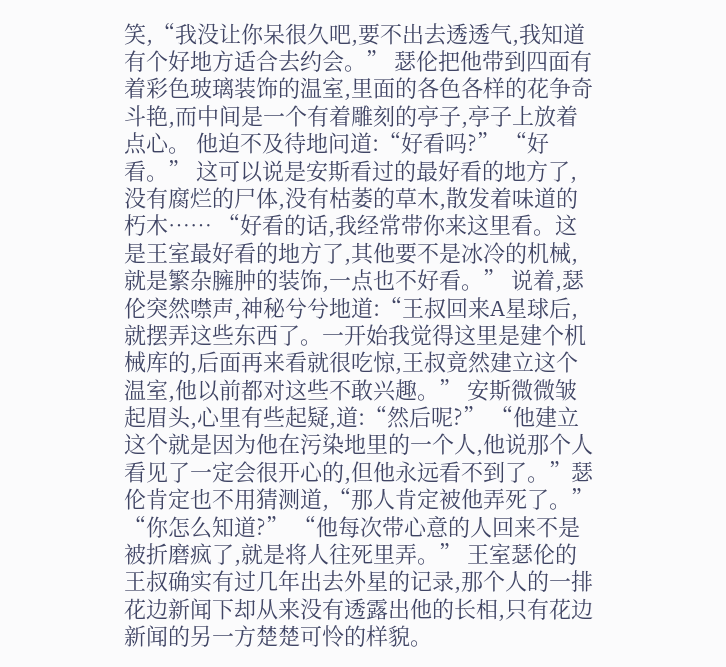笑,“我没让你呆很久吧,要不出去透透气,我知道有个好地方适合去约会。” 瑟伦把他带到四面有着彩色玻璃装饰的温室,里面的各色各样的花争奇斗艳,而中间是一个有着雕刻的亭子,亭子上放着点心。 他迫不及待地问道:“好看吗?” “好看。” 这可以说是安斯看过的最好看的地方了,没有腐烂的尸体,没有枯萎的草木,散发着味道的朽木…… “好看的话,我经常带你来这里看。这是王室最好看的地方了,其他要不是冰冷的机械,就是繁杂臃肿的装饰,一点也不好看。” 说着,瑟伦突然噤声,神秘兮兮地道:“王叔回来A星球后,就摆弄这些东西了。一开始我觉得这里是建个机械库的,后面再来看就很吃惊,王叔竟然建立这个温室,他以前都对这些不敢兴趣。” 安斯微微皱起眉头,心里有些起疑,道:“然后呢?” “他建立这个就是因为他在污染地里的一个人,他说那个人看见了一定会很开心的,但他永远看不到了。”瑟伦肯定也不用猜测道,“那人肯定被他弄死了。” “你怎么知道?” “他每次带心意的人回来不是被折磨疯了,就是将人往死里弄。” 王室瑟伦的王叔确实有过几年出去外星的记录,那个人的一排花边新闻下却从来没有透露出他的长相,只有花边新闻的另一方楚楚可怜的样貌。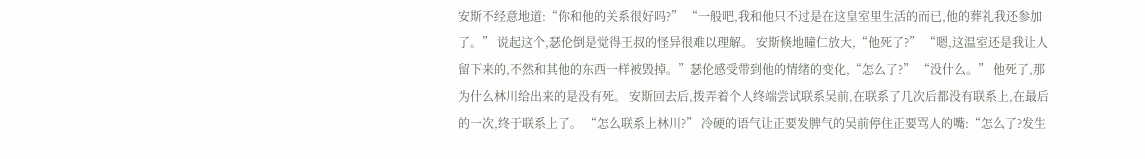安斯不经意地道:“你和他的关系很好吗?” “一般吧,我和他只不过是在这皇室里生活的而已,他的葬礼我还参加了。” 说起这个,瑟伦倒是觉得王叔的怪异很难以理解。 安斯倏地瞳仁放大,“他死了?” “嗯,这温室还是我让人留下来的,不然和其他的东西一样被毁掉。”瑟伦感受带到他的情绪的变化,“怎么了?” “没什么。” 他死了,那为什么林川给出来的是没有死。 安斯回去后,拨弄着个人终端尝试联系吴前,在联系了几次后都没有联系上,在最后的一次,终于联系上了。 “怎么联系上林川?” 冷硬的语气让正要发脾气的吴前停住正要骂人的嘴:“怎么了?发生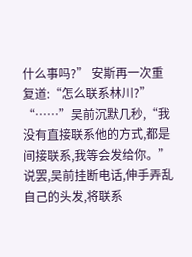什么事吗?” 安斯再一次重复道:“怎么联系林川?” “……”吴前沉默几秒,“我没有直接联系他的方式,都是间接联系,我等会发给你。” 说罢,吴前挂断电话,伸手弄乱自己的头发,将联系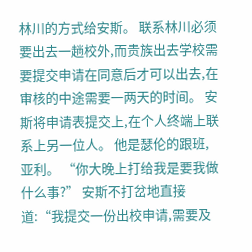林川的方式给安斯。 联系林川必须要出去一趟校外,而贵族出去学校需要提交申请在同意后才可以出去,在审核的中途需要一两天的时间。 安斯将申请表提交上,在个人终端上联系上另一位人。 他是瑟伦的跟班,亚利。 “你大晚上打给我是要我做什么事?” 安斯不打岔地直接道:“我提交一份出校申请,需要及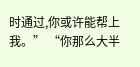时通过,你或许能帮上我。” “你那么大半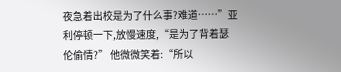夜急着出校是为了什么事?难道……”亚利停顿一下,放慢速度,“是为了背着瑟伦偷情?” 他微微笑着:“所以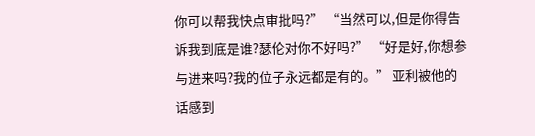你可以帮我快点审批吗?” “当然可以,但是你得告诉我到底是谁?瑟伦对你不好吗?” “好是好,你想参与进来吗?我的位子永远都是有的。” 亚利被他的话感到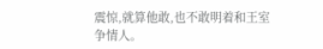震惊,就算他敢,也不敢明着和王室争情人。